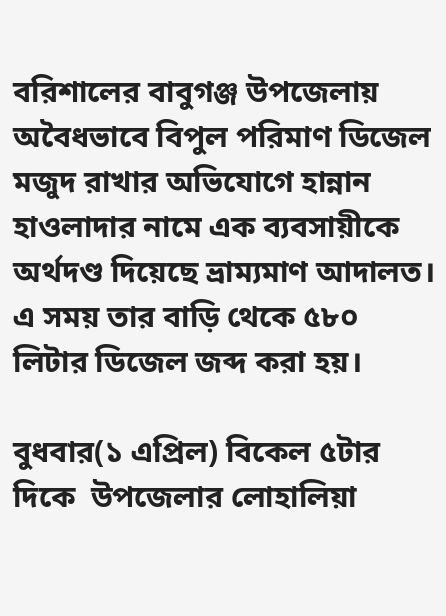বরিশালের বাবুগঞ্জ উপজেলায় অবৈধভাবে বিপুল পরিমাণ ডিজেল মজুদ রাখার অভিযোগে হান্নান হাওলাদার নামে এক ব্যবসায়ীকে অর্থদণ্ড দিয়েছে ভ্রাম্যমাণ আদালত। এ সময় তার বাড়ি থেকে ৫৮০ লিটার ডিজেল জব্দ করা হয়।

বুধবার(১ এপ্রিল) বিকেল ৫টার দিকে  উপজেলার লোহালিয়া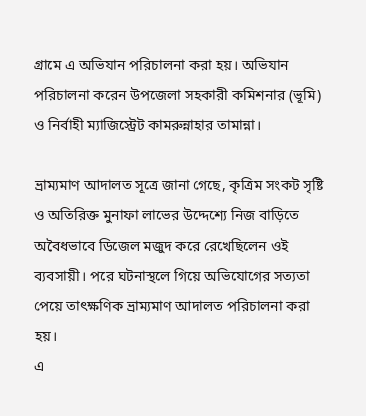গ্রামে এ অভিযান পরিচালনা করা হয়। অভিযান পরিচালনা করেন উপজেলা সহকারী কমিশনার (ভূমি) ও নির্বাহী ম্যাজিস্ট্রেট কামরুন্নাহার তামান্না।

ভ্রাম্যমাণ আদালত সূত্রে জানা গেছে, কৃত্রিম সংকট সৃষ্টি ও অতিরিক্ত মুনাফা লাভের উদ্দেশ্যে নিজ বাড়িতে অবৈধভাবে ডিজেল মজুদ করে রেখেছিলেন ওই ব্যবসায়ী। পরে ঘটনাস্থলে গিয়ে অভিযোগের সত্যতা পেয়ে তাৎক্ষণিক ভ্রাম্যমাণ আদালত পরিচালনা করা হয়।
এ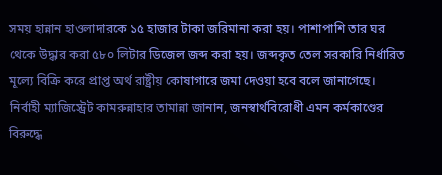সময় হান্নান হাওলাদারকে ১৫ হাজার টাকা জরিমানা করা হয়। পাশাপাশি তার ঘর থেকে উদ্ধার করা ৫৮০ লিটার ডিজেল জব্দ করা হয়। জব্দকৃত তেল সরকারি নির্ধারিত মূল্যে বিক্রি করে প্রাপ্ত অর্থ রাষ্ট্রীয় কোষাগারে জমা দেওয়া হবে বলে জানাগেছে।
নির্বাহী ম্যাজিস্ট্রেট কামরুন্নাহার তামান্না জানান, জনস্বার্থবিরোধী এমন কর্মকাণ্ডের বিরুদ্ধে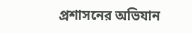প্রশাসনের অভিযান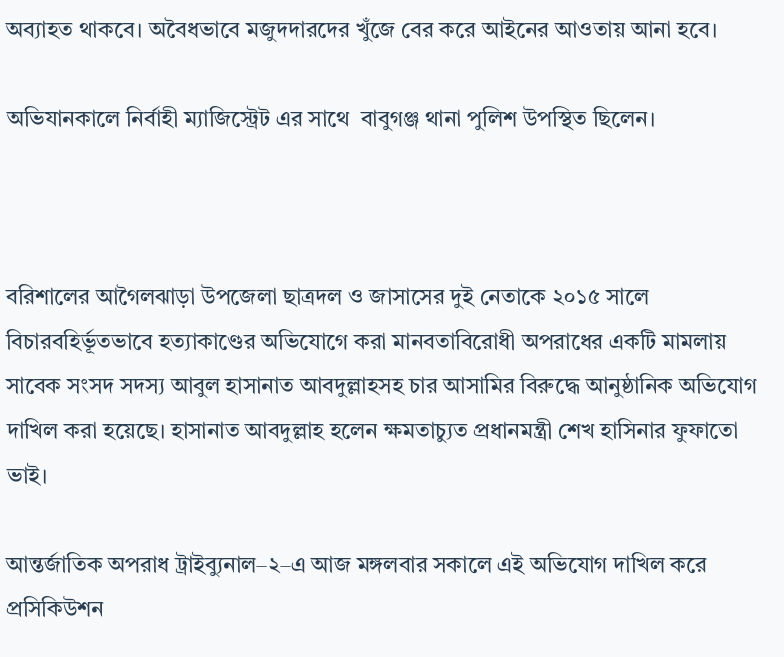অব্যাহত থাকবে। অবৈধভাবে মজুদদারদের খুঁজে বের করে আইনের আওতায় আনা হবে।

অভিযানকালে নির্বাহী ম্যাজিস্ট্রেট এর সাথে  বাবুগঞ্জ থানা পুলিশ উপস্থিত ছিলেন।



বরিশালের আগৈলঝাড়া উপজেলা ছাত্রদল ও জাসাসের দুই নেতাকে ২০১৫ সালে বিচারবহির্ভূতভাবে হত্যাকাণ্ডের অভিযোগে করা মানবতাবিরোধী অপরাধের একটি মামলায় সাবেক সংসদ সদস্য আবুল হাসানাত আবদুল্লাহসহ চার আসামির বিরুদ্ধে আনুষ্ঠানিক অভিযোগ দাখিল করা হয়েছে। হাসানাত আবদুল্লাহ হলেন ক্ষমতাচ্যুত প্রধানমন্ত্রী শেখ হাসিনার ফুফাতো ভাই।

আন্তর্জাতিক অপরাধ ট্রাইব্যুনাল–২–এ আজ মঙ্গলবার সকালে এই অভিযোগ দাখিল করে প্রসিকিউশন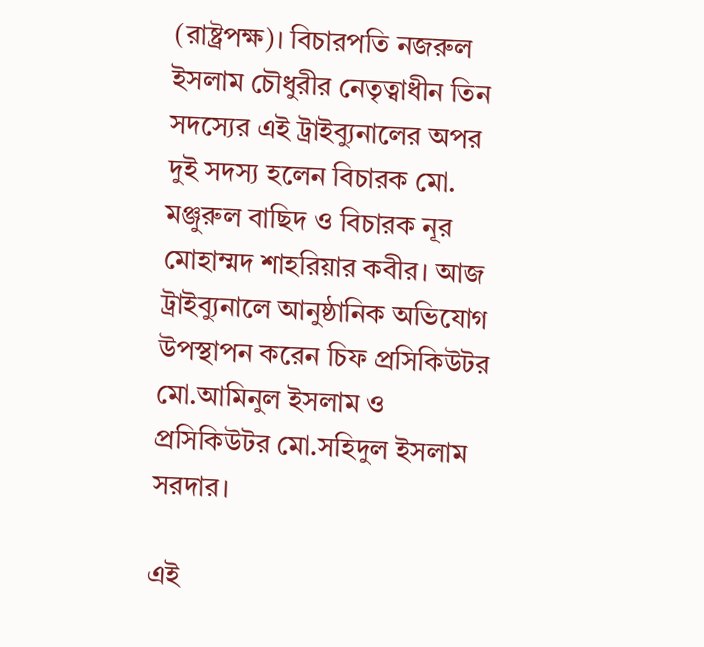(রাষ্ট্রপক্ষ)। বিচারপতি নজরুল ইসলাম চৌধুরীর নেতৃত্বাধীন তিন সদস্যের এই ট্রাইব্যুনালের অপর দুই সদস্য হলেন বিচারক মো. মঞ্জুরুল বাছিদ ও বিচারক নূর মোহাম্মদ শাহরিয়ার কবীর। আজ ট্রাইব্যুনালে আনুষ্ঠানিক অভিযোগ উপস্থাপন করেন চিফ প্রসিকিউটর মো.আমিনুল ইসলাম ও প্রসিকিউটর মো.সহিদুল ইসলাম সরদার।

এই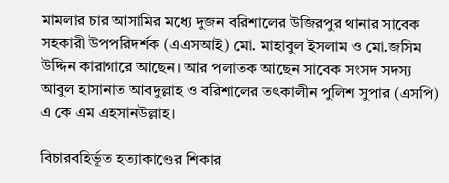মামলার চার আসামির মধ্যে দুজন বরিশালের উজিরপুর থানার সাবেক সহকারী উপপরিদর্শক (এএসআই) মো. মাহাবুল ইসলাম ও মো.জসিম উদ্দিন কারাগারে আছেন। আর পলাতক আছেন সাবেক সংসদ সদস্য আবুল হাসানাত আবদুল্লাহ ও বরিশালের তৎকালীন পুলিশ সুপার (এসপি) এ কে এম এহসানউল্লাহ।

বিচারবহির্ভূত হত্যাকাণ্ডের শিকার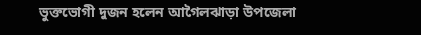ভুক্তভোগী দুজন হলেন আগৈলঝাড়া উপজেলা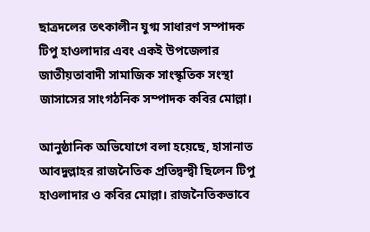ছাত্রদলের তৎকালীন যুগ্ম সাধারণ সম্পাদক টিপু হাওলাদার এবং একই উপজেলার জাতীয়তাবাদী সামাজিক সাংস্কৃতিক সংস্থা জাসাসের সাংগঠনিক সম্পাদক কবির মোল্লা।

আনুষ্ঠানিক অভিযোগে বলা হয়েছে, হাসানাত আবদুল্লাহর রাজনৈতিক প্রতিদ্বন্দ্বী ছিলেন টিপু হাওলাদার ও কবির মোল্লা। রাজনৈতিকভাবে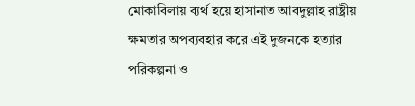মোকাবিলায় ব্যর্থ হয়ে হাসানাত আবদুল্লাহ রাষ্ট্রীয় ক্ষমতার অপব্যবহার করে এই দুজনকে হত্যার পরিকল্পনা ও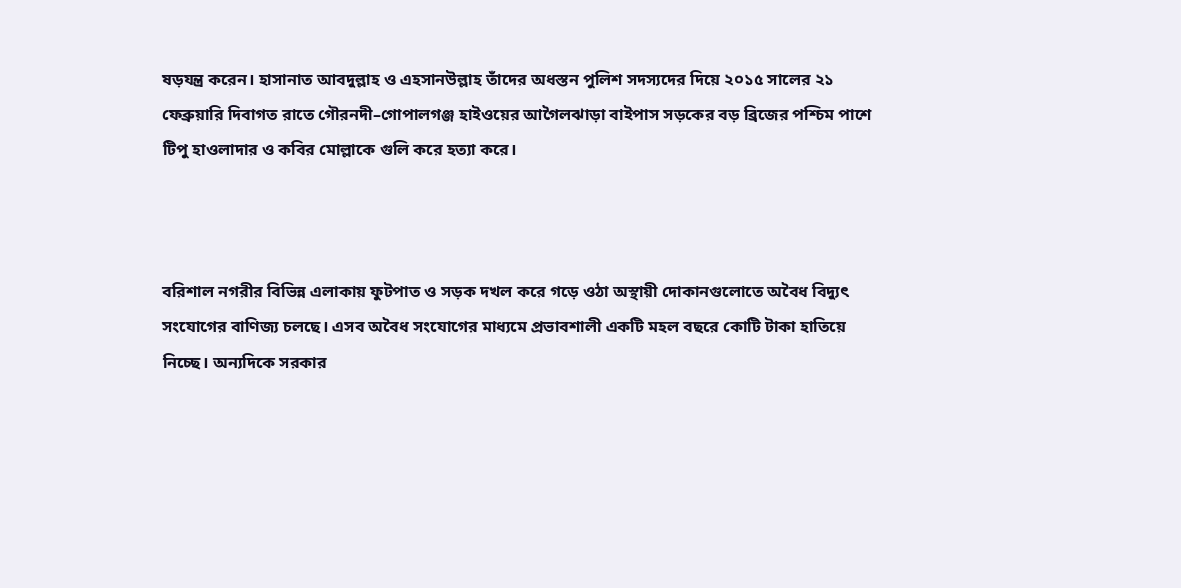ষড়যন্ত্র করেন। হাসানাত আবদুল্লাহ ও এহসানউল্লাহ তাঁদের অধস্তন পুলিশ সদস্যদের দিয়ে ২০১৫ সালের ২১ ফেব্রুয়ারি দিবাগত রাতে গৌরনদী–গোপালগঞ্জ হাইওয়ের আগৈলঝাড়া বাইপাস সড়কের বড় ব্রিজের পশ্চিম পাশে টিপু হাওলাদার ও কবির মোল্লাকে গুলি করে হত্যা করে।



বরিশাল নগরীর বিভিন্ন এলাকায় ফুটপাত ও সড়ক দখল করে গড়ে ওঠা অস্থায়ী দোকানগুলোতে অবৈধ বিদ্যুৎ সংযোগের বাণিজ্য চলছে। এসব অবৈধ সংযোগের মাধ্যমে প্রভাবশালী একটি মহল বছরে কোটি টাকা হাতিয়ে নিচ্ছে। অন্যদিকে সরকার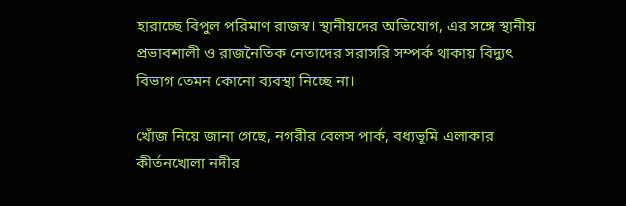হারাচ্ছে বিপুল পরিমাণ রাজস্ব। স্থানীয়দের অভিযোগ, এর সঙ্গে স্থানীয় প্রভাবশালী ও রাজনৈতিক নেতাদের সরাসরি সম্পর্ক থাকায় বিদ্যুৎ বিভাগ তেমন কোনো ব্যবস্থা নিচ্ছে না।

খোঁজ নিয়ে জানা গেছে, নগরীর বেলস পার্ক, বধ্যভূমি এলাকার কীর্তনখোলা নদীর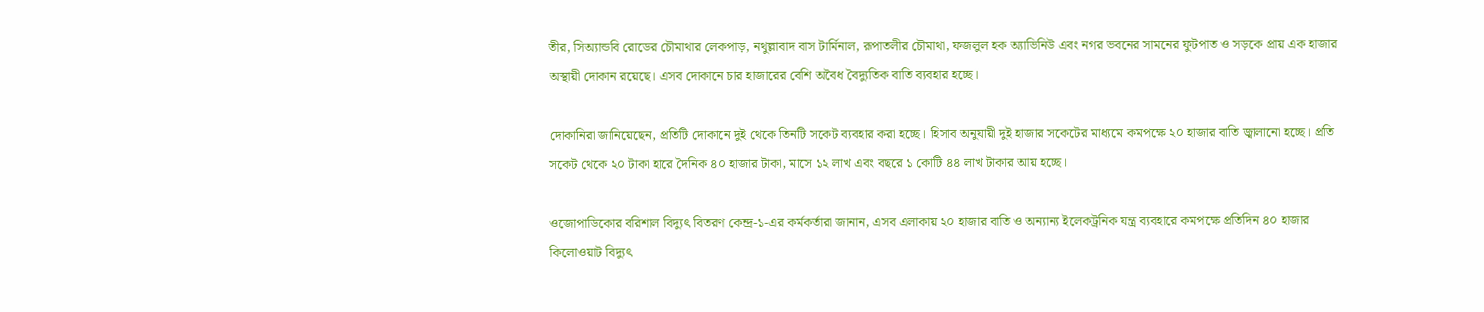তীর, সিঅ্যান্ডবি রোডের চৌমাথার লেকপাড়, নথুল্লাবাদ বাস টার্মিনাল, রূপাতলীর চৌমাথা, ফজলুল হক অ্যাভিনিউ এবং নগর ভবনের সামনের ফুটপাত ও সড়কে প্রায় এক হাজার অস্থায়ী দোকান রয়েছে। এসব দোকানে চার হাজারের বেশি অবৈধ বৈদ্যুতিক বাতি ব্যবহার হচ্ছে।

দোকানিরা জানিয়েছেন, প্রতিটি দোকানে দুই থেকে তিনটি সকেট ব্যবহার করা হচ্ছে। হিসাব অনুযায়ী দুই হাজার সকেটের মাধ্যমে কমপক্ষে ২০ হাজার বাতি জ্বালানো হচ্ছে। প্রতি সকেট থেকে ২০ টাকা হারে দৈনিক ৪০ হাজার টাকা, মাসে ১২ লাখ এবং বছরে ১ কোটি ৪৪ লাখ টাকার আয় হচ্ছে।

ওজোপাডিকোর বরিশাল বিদ্যুৎ বিতরণ কেন্দ্র-১-এর কর্মকর্তারা জানান, এসব এলাকায় ২০ হাজার বাতি ও অন্যান্য ইলেকট্রনিক যন্ত্র ব্যবহারে কমপক্ষে প্রতিদিন ৪০ হাজার কিলোওয়াট বিদ্যুৎ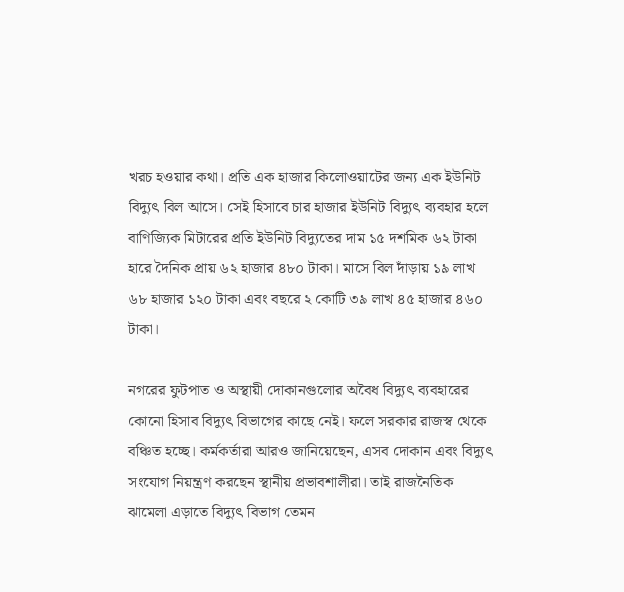খরচ হওয়ার কথা। প্রতি এক হাজার কিলোওয়াটের জন্য এক ইউনিট বিদ্যুৎ বিল আসে। সেই হিসাবে চার হাজার ইউনিট বিদ্যুৎ ব্যবহার হলে বাণিজ্যিক মিটারের প্রতি ইউনিট বিদ্যুতের দাম ১৫ দশমিক ৬২ টাকা হারে দৈনিক প্রায় ৬২ হাজার ৪৮০ টাকা। মাসে বিল দাঁড়ায় ১৯ লাখ ৬৮ হাজার ১২০ টাকা এবং বছরে ২ কোটি ৩৯ লাখ ৪৫ হাজার ৪৬০ টাকা।

নগরের ফুটপাত ও অস্থায়ী দোকানগুলোর অবৈধ বিদ্যুৎ ব্যবহারের কোনো হিসাব বিদ্যুৎ বিভাগের কাছে নেই। ফলে সরকার রাজস্ব থেকে বঞ্চিত হচ্ছে। কর্মকর্তারা আরও জানিয়েছেন, এসব দোকান এবং বিদ্যুৎ সংযোগ নিয়ন্ত্রণ করছেন স্থানীয় প্রভাবশালীরা। তাই রাজনৈতিক ঝামেলা এড়াতে বিদ্যুৎ বিভাগ তেমন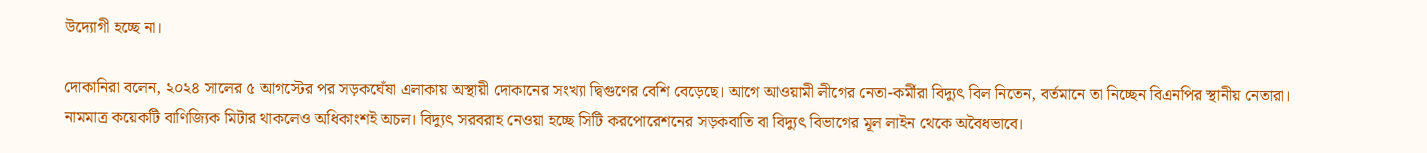উদ্যোগী হচ্ছে না।

দোকানিরা বলেন, ২০২৪ সালের ৫ আগস্টের পর সড়কঘেঁষা এলাকায় অস্থায়ী দোকানের সংখ্যা দ্বিগুণের বেশি বেড়েছে। আগে আওয়ামী লীগের নেতা-কর্মীরা বিদ্যুৎ বিল নিতেন, বর্তমানে তা নিচ্ছেন বিএনপির স্থানীয় নেতারা। নামমাত্র কয়েকটি বাণিজ্যিক মিটার থাকলেও অধিকাংশই অচল। বিদ্যুৎ সরবরাহ নেওয়া হচ্ছে সিটি করপোরেশনের সড়কবাতি বা বিদ্যুৎ বিভাগের মূল লাইন থেকে অবৈধভাবে।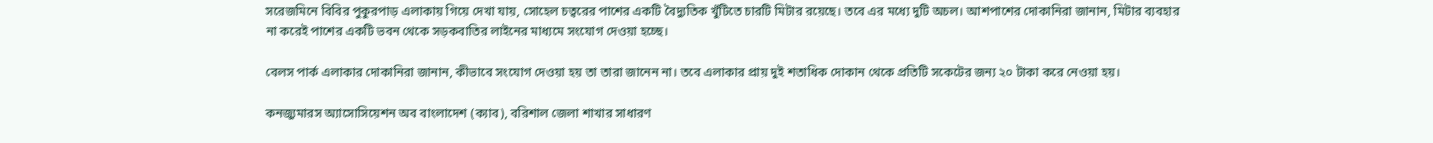সরেজমিনে বিবির পুকুরপাড় এলাকায় গিয়ে দেখা যায়, সোহেল চত্বরের পাশের একটি বৈদ্যুতিক খুঁটিতে চারটি মিটার রয়েছে। তবে এর মধ্যে দুটি অচল। আশপাশের দোকানিরা জানান, মিটার ব্যবহার না করেই পাশের একটি ভবন থেকে সড়কবাতির লাইনের মাধ্যমে সংযোগ দেওয়া হচ্ছে।

বেলস পার্ক এলাকার দোকানিরা জানান, কীভাবে সংযোগ দেওয়া হয় তা তারা জানেন না। তবে এলাকার প্রায় দুই শতাধিক দোকান থেকে প্রতিটি সকেটের জন্য ২০ টাকা করে নেওয়া হয়।

কনজ্যুমারস অ্যাসোসিয়েশন অব বাংলাদেশ (ক্যাব), বরিশাল জেলা শাখার সাধারণ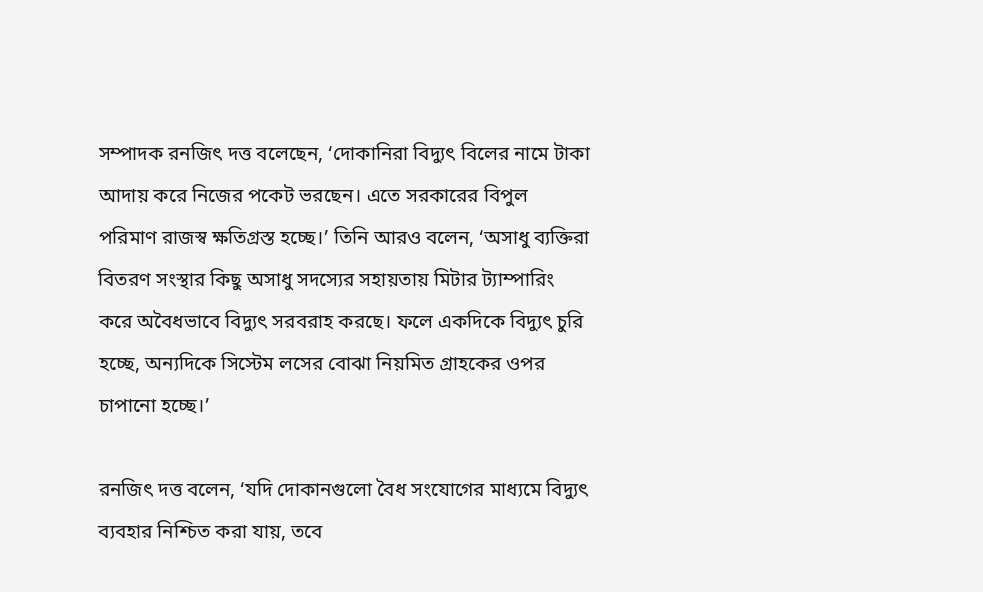সম্পাদক রনজিৎ দত্ত বলেছেন, ‘দোকানিরা বিদ্যুৎ বিলের নামে টাকা আদায় করে নিজের পকেট ভরছেন। এতে সরকারের বিপুল পরিমাণ রাজস্ব ক্ষতিগ্রস্ত হচ্ছে।’ তিনি আরও বলেন, ‘অসাধু ব্যক্তিরা বিতরণ সংস্থার কিছু অসাধু সদস্যের সহায়তায় মিটার ট্যাম্পারিং করে অবৈধভাবে বিদ্যুৎ সরবরাহ করছে। ফলে একদিকে বিদ্যুৎ চুরি হচ্ছে, অন্যদিকে সিস্টেম লসের বোঝা নিয়মিত গ্রাহকের ওপর চাপানো হচ্ছে।’

রনজিৎ দত্ত বলেন, ‘যদি দোকানগুলো বৈধ সংযোগের মাধ্যমে বিদ্যুৎ ব্যবহার নিশ্চিত করা যায়, তবে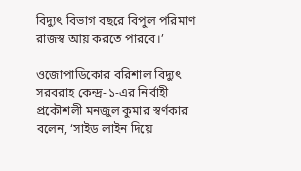বিদ্যুৎ বিভাগ বছরে বিপুল পরিমাণ রাজস্ব আয় করতে পারবে।’

ওজোপাডিকোর বরিশাল বিদ্যুৎ সরবরাহ কেন্দ্র-১-এর নির্বাহী প্রকৌশলী মনজুল কুমার স্বর্ণকার বলেন, ‘সাইড লাইন দিয়ে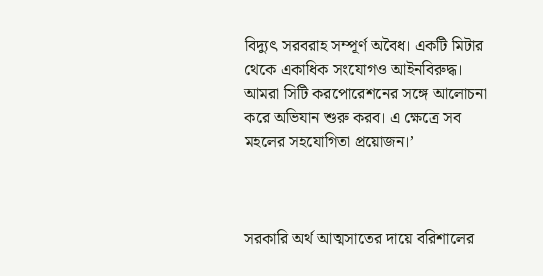বিদ্যুৎ সরবরাহ সম্পূর্ণ অবৈধ। একটি মিটার থেকে একাধিক সংযোগও আইনবিরুদ্ধ। আমরা সিটি করপোরেশনের সঙ্গে আলোচনা করে অভিযান শুরু করব। এ ক্ষেত্রে সব মহলের সহযোগিতা প্রয়োজন।’



সরকারি অর্থ আত্মসাতের দায়ে বরিশালের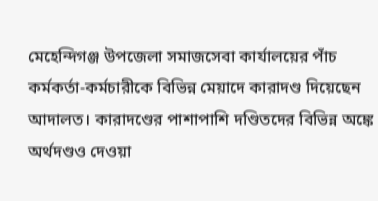মেহেন্দিগঞ্জ উপজেলা সমাজসেবা কার্যালয়ের পাঁচ কর্মকর্তা-কর্মচারীকে বিভিন্ন মেয়াদে কারাদণ্ড দিয়েছেন আদালত। কারাদণ্ডের পাশাপাশি দণ্ডিতদের বিভিন্ন অঙ্কে অর্থদণ্ডও দেওয়া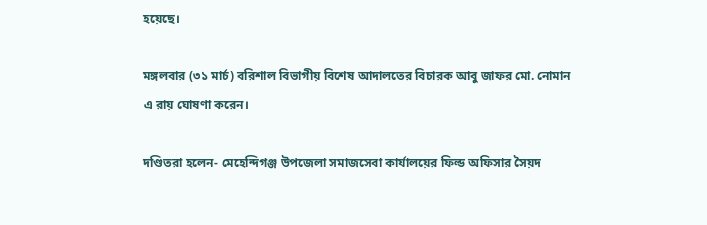হয়েছে।

মঙ্গলবার (৩১ মার্চ) বরিশাল বিভাগীয় বিশেষ আদালতের বিচারক আবু জাফর মো. নোমান এ রায় ঘোষণা করেন।

দণ্ডিতরা হলেন- মেহেন্দিগঞ্জ উপজেলা সমাজসেবা কার্যালয়ের ফিল্ড অফিসার সৈয়দ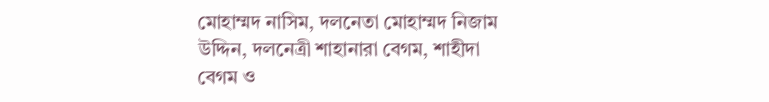মোহাম্মদ নাসিম, দলনেতা মোহাম্মদ নিজাম উদ্দিন, দলনেত্রী শাহানারা বেগম, শাহীদা বেগম ও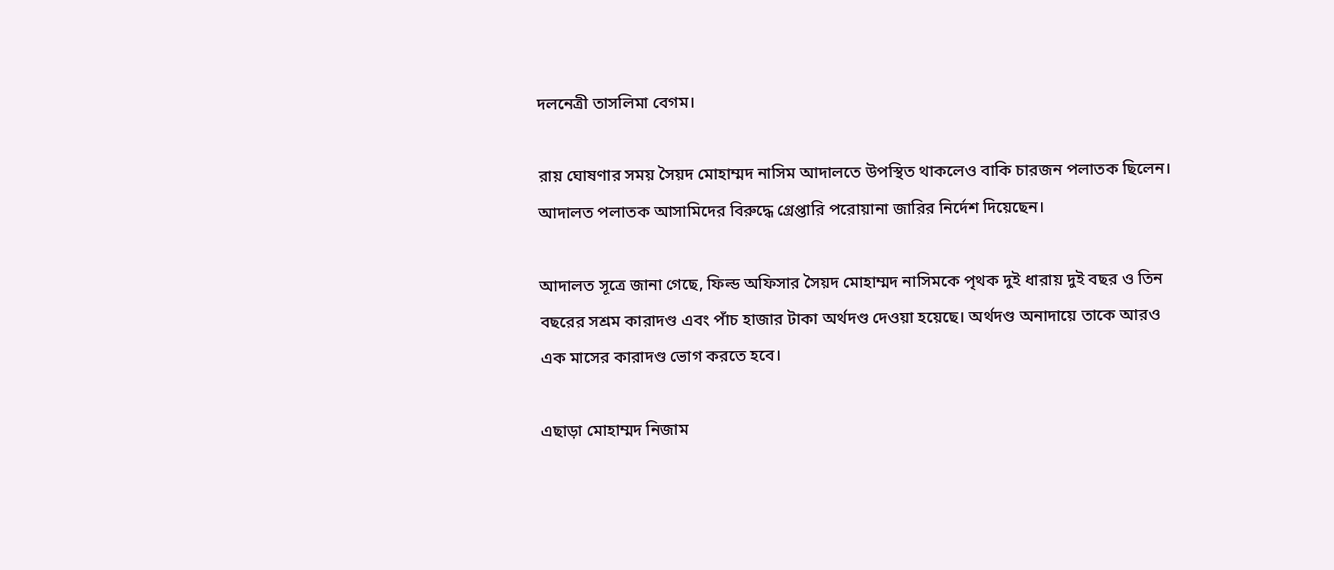দলনেত্রী তাসলিমা বেগম।

রায় ঘোষণার সময় সৈয়দ মোহাম্মদ নাসিম আদালতে উপস্থিত থাকলেও বাকি চারজন পলাতক ছিলেন। আদালত পলাতক আসামিদের বিরুদ্ধে গ্রেপ্তারি পরোয়ানা জারির নির্দেশ দিয়েছেন।

আদালত সূত্রে জানা গেছে, ফিল্ড অফিসার সৈয়দ মোহাম্মদ নাসিমকে পৃথক দুই ধারায় দুই বছর ও তিন বছরের সশ্রম কারাদণ্ড এবং পাঁচ হাজার টাকা অর্থদণ্ড দেওয়া হয়েছে। অর্থদণ্ড অনাদায়ে তাকে আরও এক মাসের কারাদণ্ড ভোগ করতে হবে।

এছাড়া মোহাম্মদ নিজাম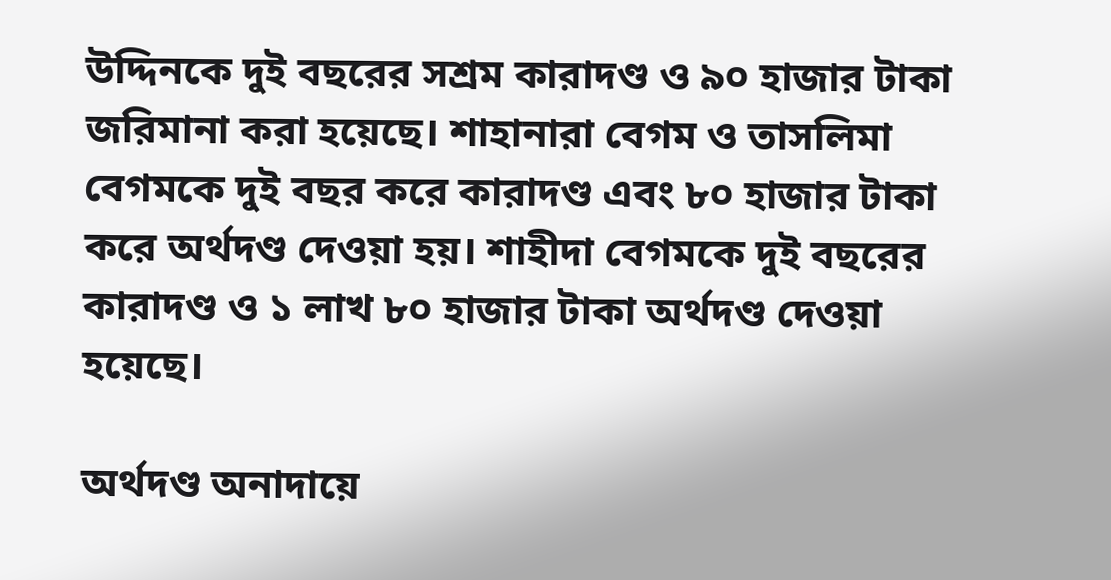উদ্দিনকে দুই বছরের সশ্রম কারাদণ্ড ও ৯০ হাজার টাকা জরিমানা করা হয়েছে। শাহানারা বেগম ও তাসলিমা বেগমকে দুই বছর করে কারাদণ্ড এবং ৮০ হাজার টাকা করে অর্থদণ্ড দেওয়া হয়। শাহীদা বেগমকে দুই বছরের কারাদণ্ড ও ১ লাখ ৮০ হাজার টাকা অর্থদণ্ড দেওয়া হয়েছে।

অর্থদণ্ড অনাদায়ে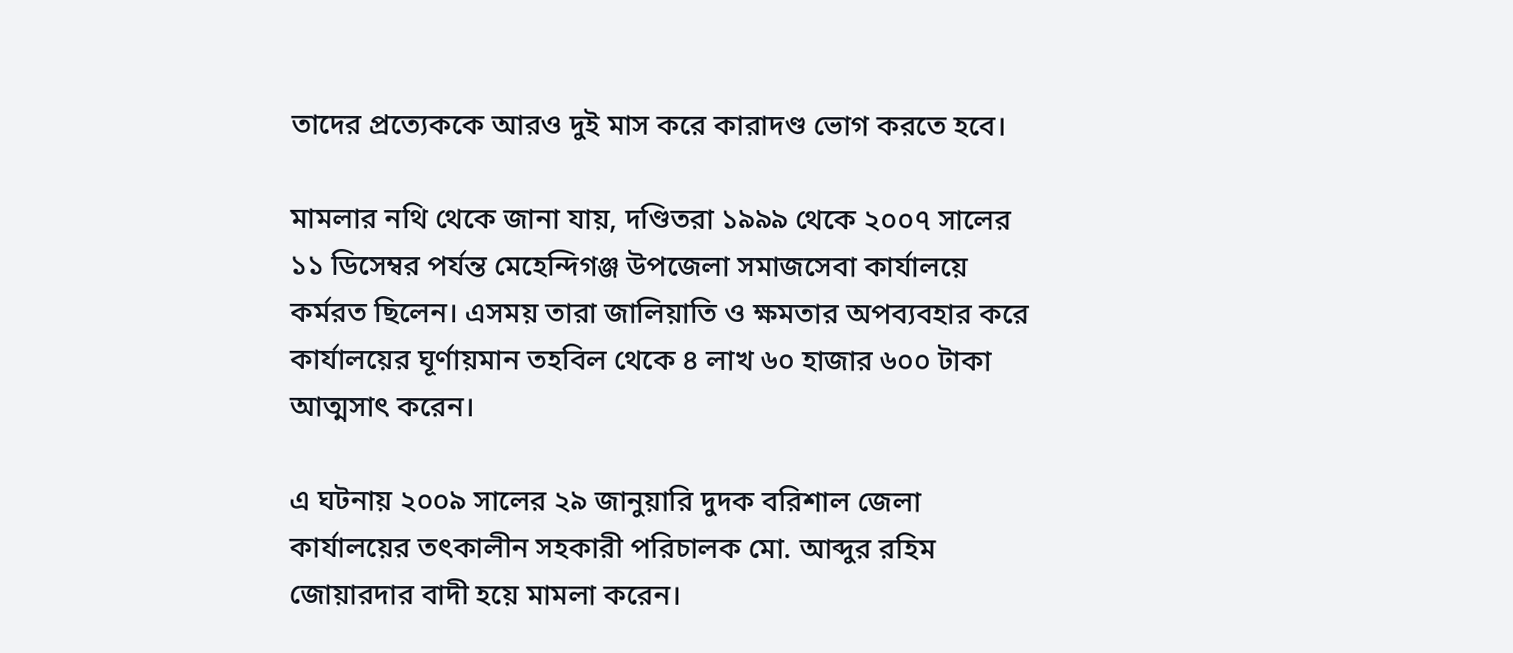তাদের প্রত্যেককে আরও দুই মাস করে কারাদণ্ড ভোগ করতে হবে।

মামলার নথি থেকে জানা যায়, দণ্ডিতরা ১৯৯৯ থেকে ২০০৭ সালের ১১ ডিসেম্বর পর্যন্ত মেহেন্দিগঞ্জ উপজেলা সমাজসেবা কার্যালয়ে কর্মরত ছিলেন। এসময় তারা জালিয়াতি ও ক্ষমতার অপব্যবহার করে কার্যালয়ের ঘূর্ণায়মান তহবিল থেকে ৪ লাখ ৬০ হাজার ৬০০ টাকা আত্মসাৎ করেন।

এ ঘটনায় ২০০৯ সালের ২৯ জানুয়ারি দুদক বরিশাল জেলা কার্যালয়ের তৎকালীন সহকারী পরিচালক মো. আব্দুর রহিম জোয়ারদার বাদী হয়ে মামলা করেন।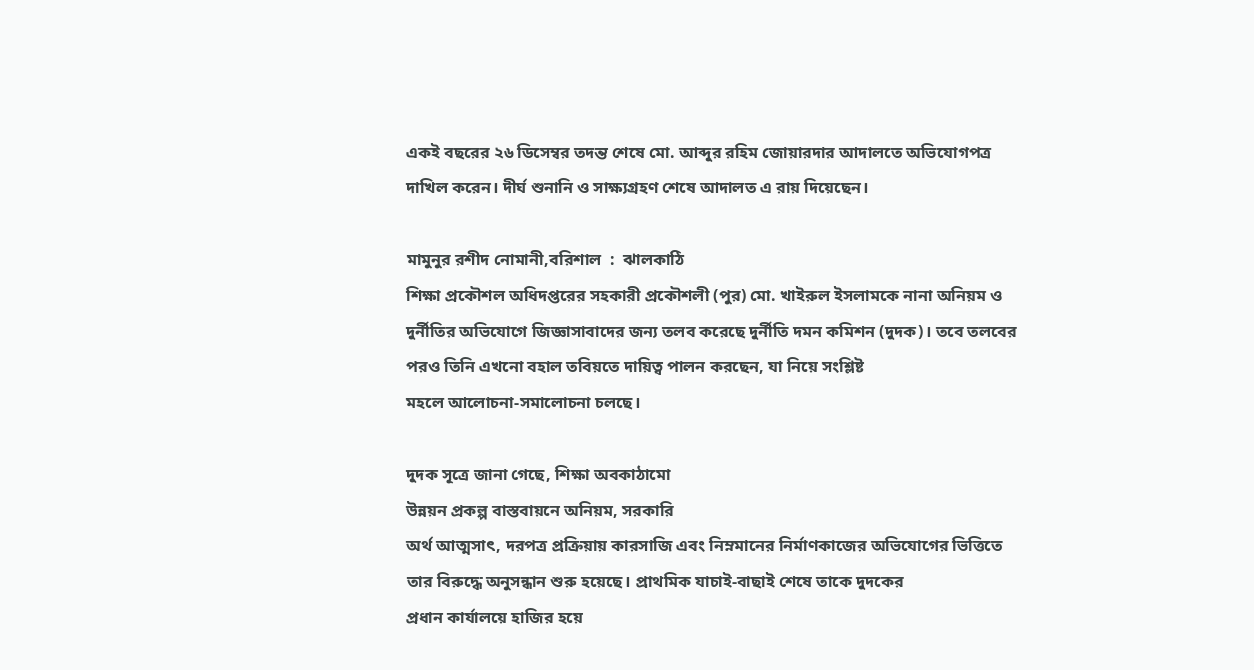একই বছরের ২৬ ডিসেম্বর তদন্ত শেষে মো. আব্দুর রহিম জোয়ারদার আদালতে অভিযোগপত্র দাখিল করেন। দীর্ঘ শুনানি ও সাক্ষ্যগ্রহণ শেষে আদালত এ রায় দিয়েছেন।

মামুনুর রশীদ নোমানী,বরিশাল  :  ঝালকাঠি
শিক্ষা প্রকৌশল অধিদপ্তরের সহকারী প্রকৌশলী (পুর) মো. খাইরুল ইসলামকে নানা অনিয়ম ও দুর্নীতির অভিযোগে জিজ্ঞাসাবাদের জন্য তলব করেছে দুর্নীতি দমন কমিশন (দুদক)। তবে তলবের পরও তিনি এখনো বহাল তবিয়তে দায়িত্ব পালন করছেন, যা নিয়ে সংশ্লিষ্ট
মহলে আলোচনা-সমালোচনা চলছে।

দুদক সূত্রে জানা গেছে, শিক্ষা অবকাঠামো
উন্নয়ন প্রকল্প বাস্তবায়নে অনিয়ম, সরকারি
অর্থ আত্মসাৎ, দরপত্র প্রক্রিয়ায় কারসাজি এবং নিম্নমানের নির্মাণকাজের অভিযোগের ভিত্তিতে তার বিরুদ্ধে অনুসন্ধান শুরু হয়েছে। প্রাথমিক যাচাই-বাছাই শেষে তাকে দুদকের
প্রধান কার্যালয়ে হাজির হয়ে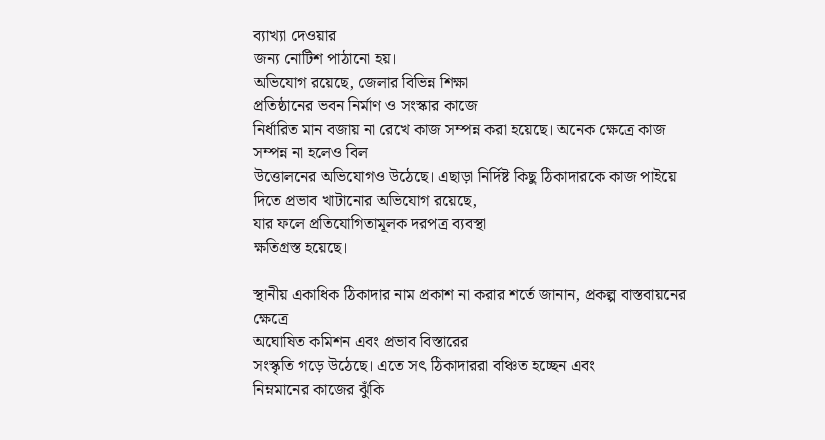ব্যাখ্যা দেওয়ার
জন্য নোটিশ পাঠানো হয়।
অভিযোগ রয়েছে, জেলার বিভিন্ন শিক্ষা
প্রতিষ্ঠানের ভবন নির্মাণ ও সংস্কার কাজে
নির্ধারিত মান বজায় না রেখে কাজ সম্পন্ন করা হয়েছে। অনেক ক্ষেত্রে কাজ সম্পন্ন না হলেও বিল
উত্তোলনের অভিযোগও উঠেছে। এছাড়া নির্দিষ্ট কিছু ঠিকাদারকে কাজ পাইয়ে দিতে প্রভাব খাটানোর অভিযোগ রয়েছে,
যার ফলে প্রতিযোগিতামূলক দরপত্র ব্যবস্থা
ক্ষতিগ্রস্ত হয়েছে।

স্থানীয় একাধিক ঠিকাদার নাম প্রকাশ না করার শর্তে জানান, প্রকল্প বাস্তবায়নের ক্ষেত্রে
অঘোষিত কমিশন এবং প্রভাব বিস্তারের
সংস্কৃতি গড়ে উঠেছে। এতে সৎ ঠিকাদাররা বঞ্চিত হচ্ছেন এবং
নিম্নমানের কাজের ঝুঁকি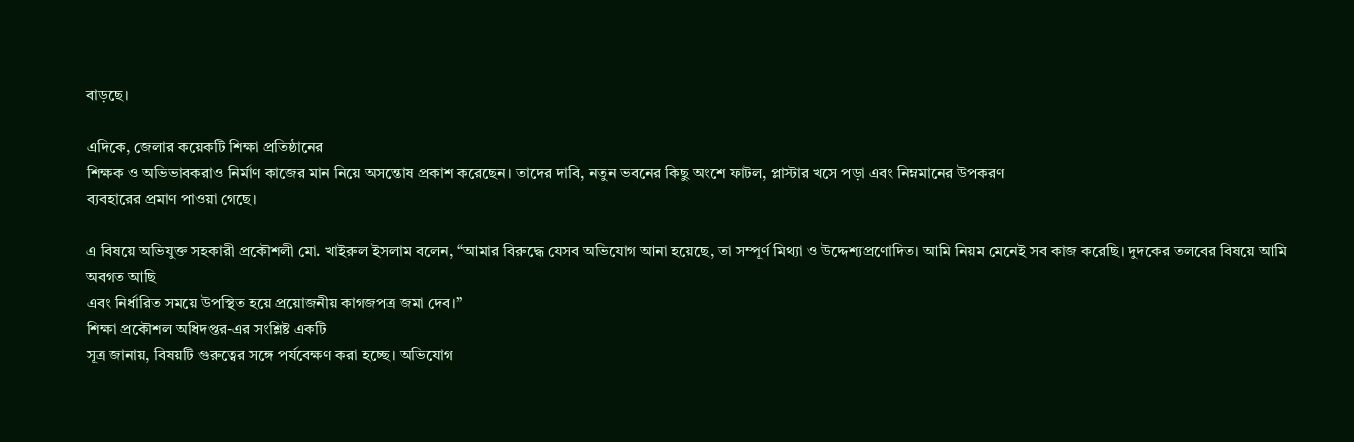বাড়ছে।

এদিকে, জেলার কয়েকটি শিক্ষা প্রতিষ্ঠানের
শিক্ষক ও অভিভাবকরাও নির্মাণ কাজের মান নিয়ে অসন্তোষ প্রকাশ করেছেন। তাদের দাবি, নতুন ভবনের কিছু অংশে ফাটল, প্লাস্টার খসে পড়া এবং নিম্নমানের উপকরণ
ব্যবহারের প্রমাণ পাওয়া গেছে।

এ বিষয়ে অভিযুক্ত সহকারী প্রকৌশলী মো. খাইরুল ইসলাম বলেন, “আমার বিরুদ্ধে যেসব অভিযোগ আনা হয়েছে, তা সম্পূর্ণ মিথ্যা ও উদ্দেশ্যপ্রণোদিত। আমি নিয়ম মেনেই সব কাজ করেছি। দুদকের তলবের বিষয়ে আমি অবগত আছি
এবং নির্ধারিত সময়ে উপস্থিত হয়ে প্রয়োজনীয় কাগজপত্র জমা দেব।”
শিক্ষা প্রকৌশল অধিদপ্তর-এর সংশ্লিষ্ট একটি
সূত্র জানায়, বিষয়টি গুরুত্বের সঙ্গে পর্যবেক্ষণ করা হচ্ছে। অভিযোগ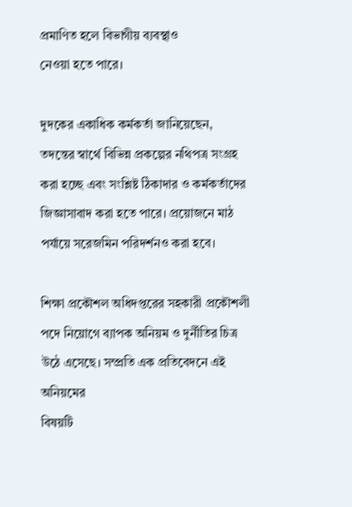প্রমাণিত হলে বিভাগীয় ব্যবস্থাও
নেওয়া হতে পারে।

দুদকের একাধিক কর্মকর্তা জানিয়েছেন,
তদন্তের স্বার্থে বিভিন্ন প্রকল্পের নথিপত্র সংগ্রহ করা হচ্ছে এবং সংশ্লিষ্ট ঠিকাদার ও কর্মকর্তাদের জিজ্ঞাসাবাদ করা হতে পারে। প্রয়োজনে মাঠ পর্যায়ে সরেজমিন পরিদর্শনও করা হবে।

শিক্ষা প্রকৌশল অধিদপ্তরের সহকারী প্রকৌশলী পদে নিয়োগে ব্যাপক অনিয়ম ও দুর্নীতির চিত্র উঠে এসেছে। সম্প্রতি এক প্রতিবেদনে এই অনিয়মের
বিষয়টি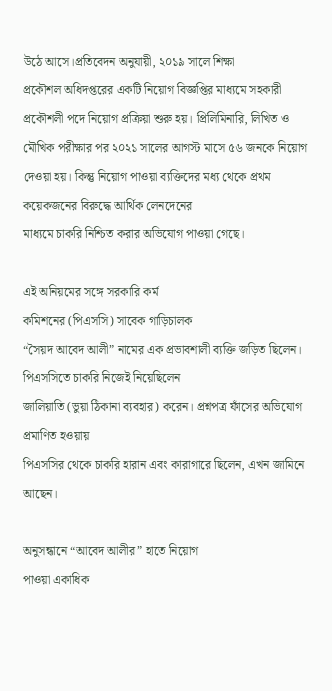উঠে আসে।প্রতিবেদন অনুযায়ী, ২০১৯ সালে শিক্ষা
প্রকৌশল অধিদপ্তরের একটি নিয়োগ বিজ্ঞপ্তির মাধ্যমে সহকারী প্রকৌশলী পদে নিয়োগ প্রক্রিয়া শুরু হয়। প্রিলিমিনারি, লিখিত ও মৌখিক পরীক্ষার পর ২০২১ সালের আগস্ট মাসে ৫৬ জনকে নিয়োগ দেওয়া হয়। কিন্তু নিয়োগ পাওয়া ব্যক্তিদের মধ্য থেকে প্রথম কয়েকজনের বিরুদ্ধে আর্থিক লেনদেনের
মাধ্যমে চাকরি নিশ্চিত করার অভিযোগ পাওয়া গেছে।

এই অনিয়মের সঙ্গে সরকারি কর্ম
কমিশনের (পিএসসি) সাবেক গাড়িচালক
“সৈয়দ আবেদ আলী” নামের এক প্রভাবশালী ব্যক্তি জড়িত ছিলেন। পিএসসিতে চাকরি নিজেই নিয়েছিলেন
জালিয়াতি (ভুয়া ঠিকানা ব্যবহার) করেন। প্রশ্নপত্র ফাঁসের অভিযোগ প্রমাণিত হওয়ায়
পিএসসির থেকে চাকরি হারান এবং কারাগারে ছিলেন, এখন জামিনে আছেন।

অনুসন্ধানে “আবেদ আলীর” হাতে নিয়োগ
পাওয়া একাধিক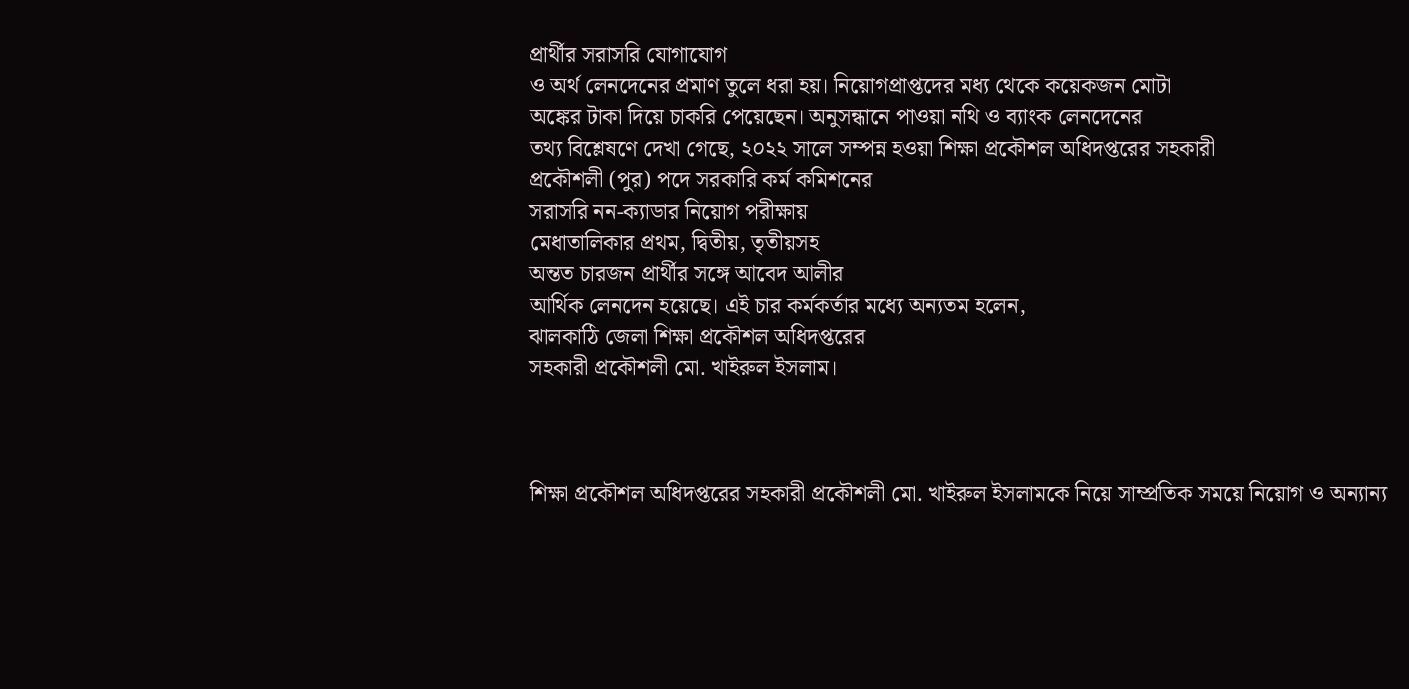প্রার্থীর সরাসরি যোগাযোগ
ও অর্থ লেনদেনের প্রমাণ তুলে ধরা হয়। নিয়োগপ্রাপ্তদের মধ্য থেকে কয়েকজন মোটা
অঙ্কের টাকা দিয়ে চাকরি পেয়েছেন। অনুসন্ধানে পাওয়া নথি ও ব্যাংক লেনদেনের
তথ্য বিশ্লেষণে দেখা গেছে, ২০২২ সালে সম্পন্ন হওয়া শিক্ষা প্রকৌশল অধিদপ্তরের সহকারী
প্রকৌশলী (পুর) পদে সরকারি কর্ম কমিশনের
সরাসরি নন-ক্যাডার নিয়োগ পরীক্ষায়
মেধাতালিকার প্রথম, দ্বিতীয়, তৃতীয়সহ
অন্তত চারজন প্রার্থীর সঙ্গে আবেদ আলীর
আর্থিক লেনদেন হয়েছে। এই চার কর্মকর্তার মধ্যে অন্যতম হলেন,
ঝালকাঠি জেলা শিক্ষা প্রকৌশল অধিদপ্তরের
সহকারী প্রকৌশলী মো. খাইরুল ইসলাম।



শিক্ষা প্রকৌশল অধিদপ্তরের সহকারী প্রকৌশলী মো. খাইরুল ইসলামকে নিয়ে সাম্প্রতিক সময়ে নিয়োগ ও অন্যান্য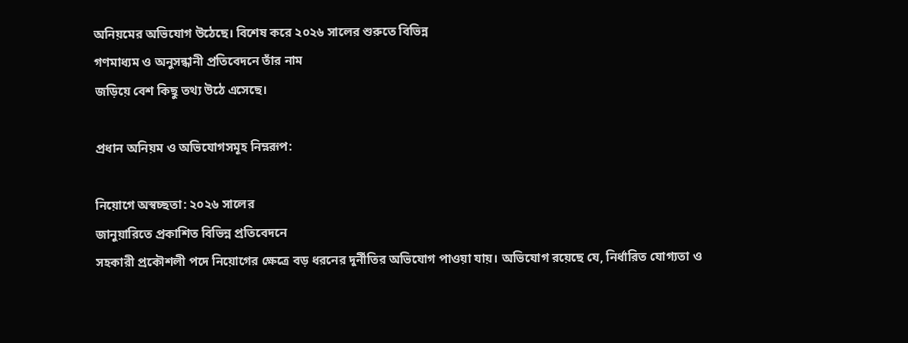অনিয়মের অভিযোগ উঠেছে। বিশেষ করে ২০২৬ সালের শুরুতে বিভিন্ন
গণমাধ্যম ও অনুসন্ধানী প্রতিবেদনে তাঁর নাম
জড়িয়ে বেশ কিছু তথ্য উঠে এসেছে।

প্রধান অনিয়ম ও অভিযোগসমূহ নিম্নরূপ:

নিয়োগে অস্বচ্ছতা: ২০২৬ সালের
জানুয়ারিতে প্রকাশিত বিভিন্ন প্রতিবেদনে
সহকারী প্রকৌশলী পদে নিয়োগের ক্ষেত্রে বড় ধরনের দুর্নীতির অভিযোগ পাওয়া যায়। অভিযোগ রয়েছে যে, নির্ধারিত যোগ্যতা ও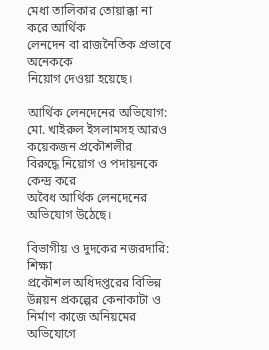মেধা তালিকার তোয়াক্কা না করে আর্থিক
লেনদেন বা রাজনৈতিক প্রভাবে অনেককে
নিয়োগ দেওয়া হয়েছে।

আর্থিক লেনদেনের অভিযোগ: মো. খাইরুল ইসলামসহ আরও কয়েকজন প্রকৌশলীর
বিরুদ্ধে নিয়োগ ও পদায়নকে কেন্দ্র করে
অবৈধ আর্থিক লেনদেনের অভিযোগ উঠেছে।

বিভাগীয় ও দুদকের নজরদারি: শিক্ষা
প্রকৌশল অধিদপ্তরের বিভিন্ন উন্নয়ন প্রকল্পের কেনাকাটা ও নির্মাণ কাজে অনিয়মের
অভিযোগে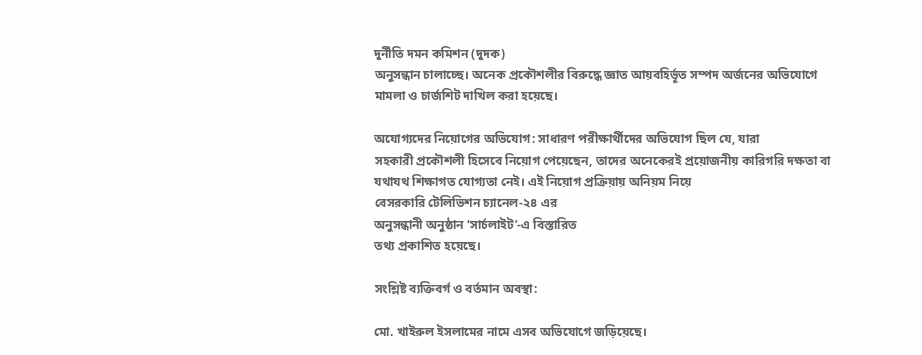দুর্নীতি দমন কমিশন (দুদক)
অনুসন্ধান চালাচ্ছে। অনেক প্রকৌশলীর বিরুদ্ধে জ্ঞাত আয়বহির্ভূত সম্পদ অর্জনের অভিযোগে মামলা ও চার্জশিট দাখিল করা হয়েছে।

অযোগ্যদের নিয়োগের অভিযোগ: সাধারণ পরীক্ষার্থীদের অভিযোগ ছিল যে, যারা
সহকারী প্রকৌশলী হিসেবে নিয়োগ পেয়েছেন, তাদের অনেকেরই প্রয়োজনীয় কারিগরি দক্ষতা বা যথাযথ শিক্ষাগত যোগ্যতা নেই। এই নিয়োগ প্রক্রিয়ায় অনিয়ম নিয়ে
বেসরকারি টেলিভিশন চ্যানেল-২৪ এর
অনুসন্ধানী অনুষ্ঠান ‘সার্চলাইট’-এ বিস্তারিত
তথ্য প্রকাশিত হয়েছে।

সংশ্লিষ্ট ব্যক্তিবর্গ ও বর্তমান অবস্থা:

মো. খাইরুল ইসলামের নামে এসব অভিযোগে জড়িয়েছে।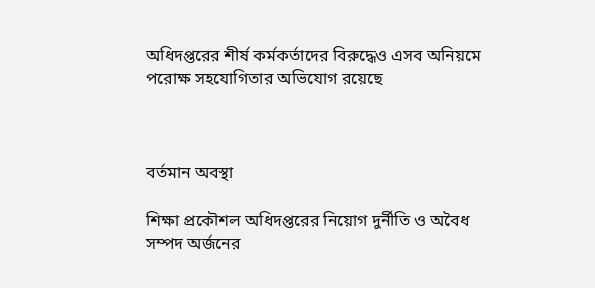অধিদপ্তরের শীর্ষ কর্মকর্তাদের বিরুদ্ধেও এসব অনিয়মে পরোক্ষ সহযোগিতার অভিযোগ রয়েছে



বর্তমান অবস্থা

শিক্ষা প্রকৌশল অধিদপ্তরের নিয়োগ দুর্নীতি ও অবৈধ সম্পদ অর্জনের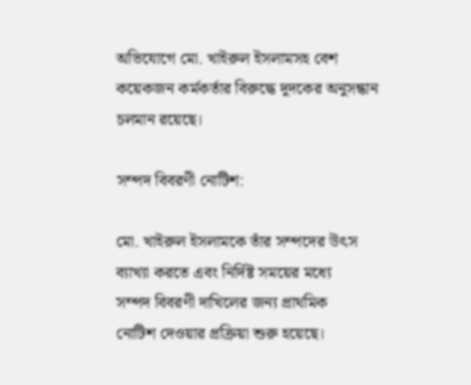অভিযোগে মো. খাইরুল ইসলামসহ বেশ কয়েকজন কর্মকর্তার বিরুদ্ধে দুদকের অনুসন্ধান চলমান রয়েছে।

সম্পদ বিবরণী নোটিশ:

মো. খাইরুল ইসলামকে তাঁর সম্পদের উৎস
ব্যাখ্যা করতে এবং নির্দিষ্ট সময়ের মধ্যে
সম্পদ বিবরণী দাখিলের জন্য প্রাথমিক
নোটিশ দেওয়ার প্রক্রিয়া শুরু হয়েছে।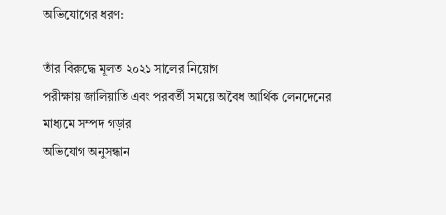অভিযোগের ধরণ:

তাঁর বিরুদ্ধে মূলত ২০২১ সালের নিয়োগ
পরীক্ষায় জালিয়াতি এবং পরবর্তী সময়ে অবৈধ আর্থিক লেনদেনের মাধ্যমে সম্পদ গড়ার
অভিযোগ অনুসন্ধান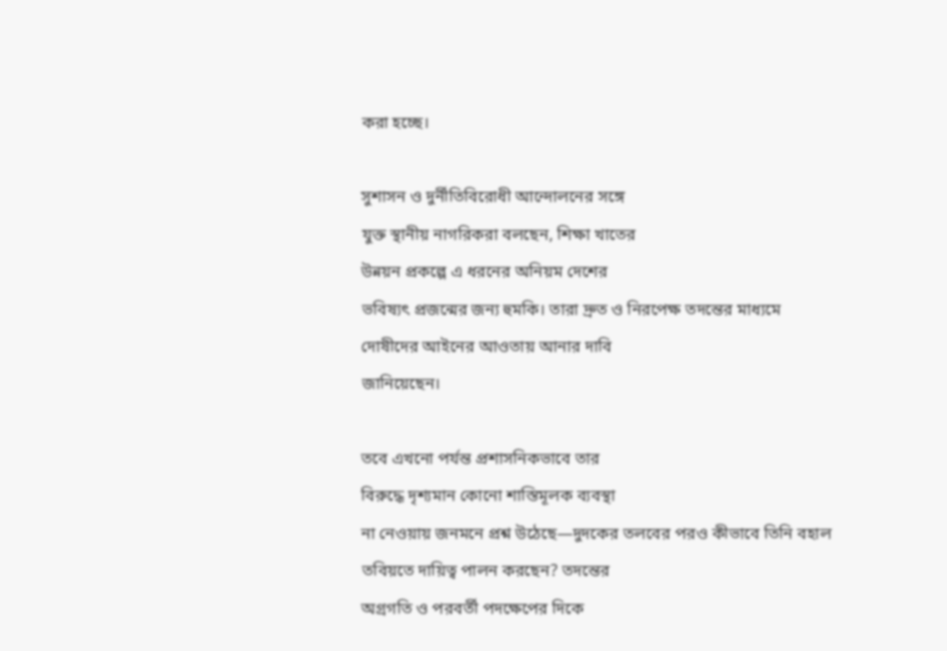করা হচ্ছে।

সুশাসন ও দুর্নীতিবিরোধী আন্দোলনের সঙ্গে
যুক্ত স্থানীয় নাগরিকরা বলছেন, শিক্ষা খাতের
উন্নয়ন প্রকল্পে এ ধরনের অনিয়ম দেশের
ভবিষ্যৎ প্রজন্মের জন্য হুমকি। তারা দ্রুত ও নিরপেক্ষ তদন্তের মাধ্যমে
দোষীদের আইনের আওতায় আনার দাবি
জানিয়েছেন।

তবে এখনো পর্যন্ত প্রশাসনিকভাবে তার
বিরুদ্ধে দৃশ্যমান কোনো শাস্তিমূলক ব্যবস্থা
না নেওয়ায় জনমনে প্রশ্ন উঠেছে—দুদকের তলবের পরও কীভাবে তিনি বহাল
তবিয়তে দায়িত্ব পালন করছেন? তদন্তের
অগ্রগতি ও পরবর্তী পদক্ষেপের দিকে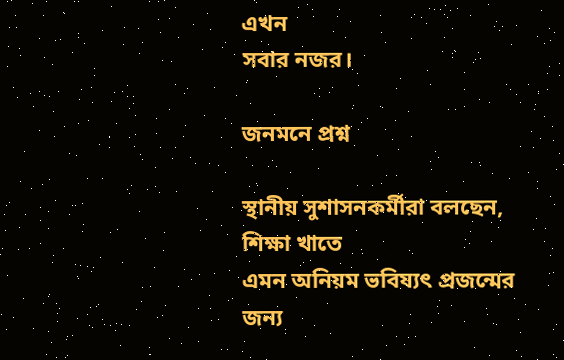এখন
সবার নজর।

জনমনে প্রশ্ন

স্থানীয় সুশাসনকর্মীরা বলছেন, শিক্ষা খাতে
এমন অনিয়ম ভবিষ্যৎ প্রজন্মের জন্য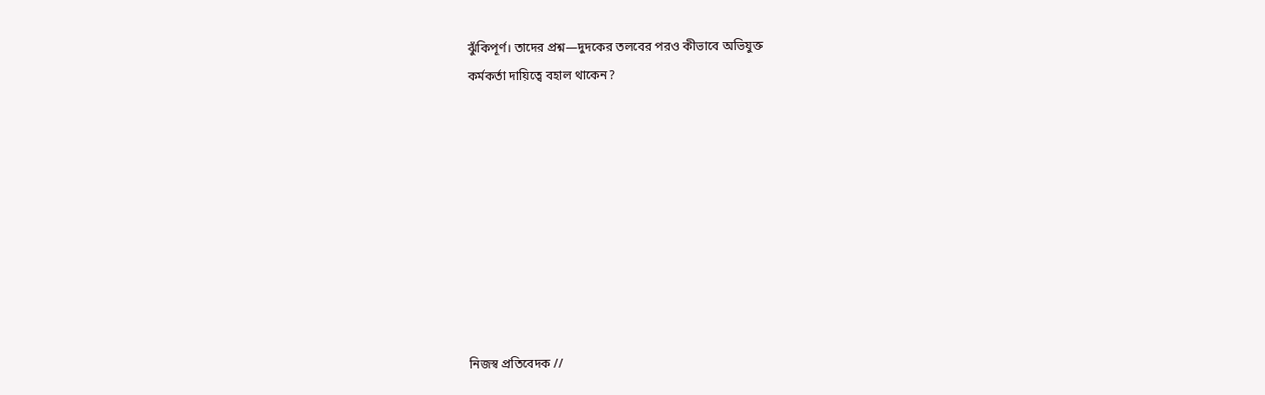ঝুঁকিপূর্ণ। তাদের প্রশ্ন—দুদকের তলবের পরও কীভাবে অভিযুক্ত
কর্মকর্তা দায়িত্বে বহাল থাকেন?









নিজস্ব প্রতিবেদক //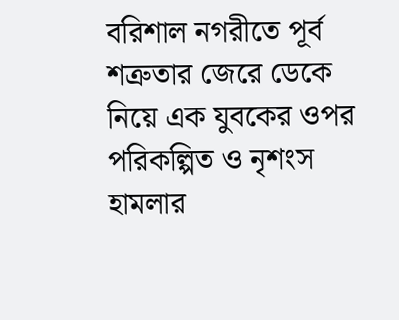বরিশাল নগরীতে পূর্ব শত্রুতার জেরে ডেকে নিয়ে এক যুবকের ওপর পরিকল্পিত ও নৃশংস হামলার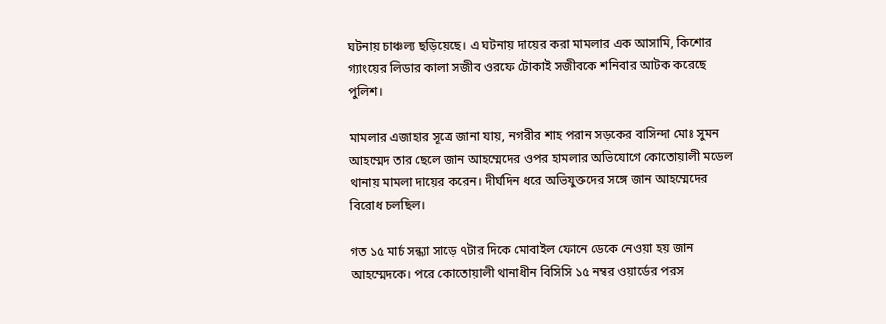ঘটনায় চাঞ্চল্য ছড়িয়েছে। এ ঘটনায় দায়ের করা মামলার এক আসামি, কিশোর গ্যাংয়ের লিডার কালা সজীব ওরফে টোকাই সজীবকে শনিবার আটক করেছে পুলিশ।

মামলার এজাহার সূত্রে জানা যায়, নগরীর শাহ পরান সড়কের বাসিন্দা মোঃ সুমন আহম্মেদ তার ছেলে জান আহম্মেদের ওপর হামলার অভিযোগে কোতোয়ালী মডেল থানায় মামলা দায়ের করেন। দীর্ঘদিন ধরে অভিযুক্তদের সঙ্গে জান আহম্মেদের বিরোধ চলছিল।

গত ১৫ মার্চ সন্ধ্যা সাড়ে ৭টার দিকে মোবাইল ফোনে ডেকে নেওয়া হয় জান আহম্মেদকে। পরে কোতোয়ালী থানাধীন বিসিসি ১৫ নম্বর ওয়ার্ডের পরস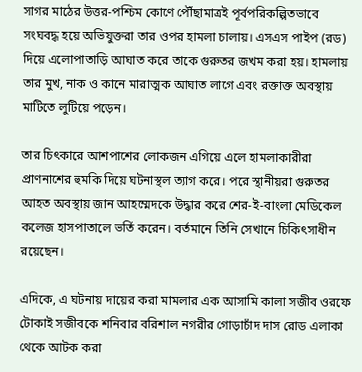সাগর মাঠের উত্তর-পশ্চিম কোণে পৌঁছামাত্রই পূর্বপরিকল্পিতভাবে সংঘবদ্ধ হয়ে অভিযুক্তরা তার ওপর হামলা চালায়। এসএস পাইপ (রড) দিয়ে এলোপাতাড়ি আঘাত করে তাকে গুরুতর জখম করা হয়। হামলায় তার মুখ, নাক ও কানে মারাত্মক আঘাত লাগে এবং রক্তাক্ত অবস্থায় মাটিতে লুটিয়ে পড়েন।

তার চিৎকারে আশপাশের লোকজন এগিয়ে এলে হামলাকারীরা প্রাণনাশের হুমকি দিয়ে ঘটনাস্থল ত্যাগ করে। পরে স্থানীয়রা গুরুতর আহত অবস্থায় জান আহম্মেদকে উদ্ধার করে শের-ই-বাংলা মেডিকেল কলেজ হাসপাতালে ভর্তি করেন। বর্তমানে তিনি সেখানে চিকিৎসাধীন রয়েছেন।

এদিকে, এ ঘটনায় দায়ের করা মামলার এক আসামি কালা সজীব ওরফে টোকাই সজীবকে শনিবার বরিশাল নগরীর গোড়াচাঁদ দাস রোড এলাকা থেকে আটক করা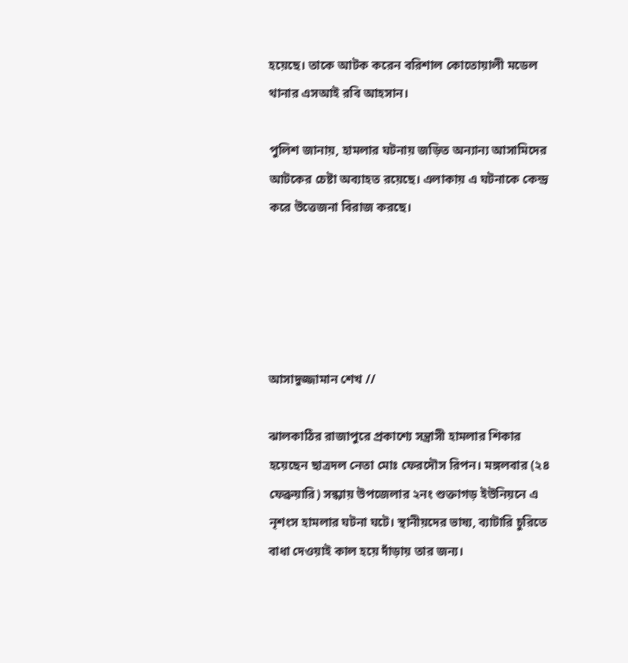হয়েছে। তাকে আটক করেন বরিশাল কোতোয়ালী মডেল থানার এসআই রবি আহসান।

পুলিশ জানায়, হামলার ঘটনায় জড়িত অন্যান্য আসামিদের আটকের চেষ্টা অব্যাহত রয়েছে। এলাকায় এ ঘটনাকে কেন্দ্র করে উত্তেজনা বিরাজ করছে।





আসাদুজ্জামান শেখ //

ঝালকাঠির রাজাপুরে প্রকাশ্যে সন্ত্রাসী হামলার শিকার হয়েছেন ছাত্রদল নেতা মোঃ ফেরদৌস রিপন। মঙ্গলবার (২৪ ফেব্রুয়ারি) সন্ধ্যায় উপজেলার ২নং শুক্তাগড় ইউনিয়নে এ নৃশংস হামলার ঘটনা ঘটে। স্থানীয়দের ভাষ্য, ব্যাটারি চুরিতে বাধা দেওয়াই কাল হয়ে দাঁড়ায় তার জন্য।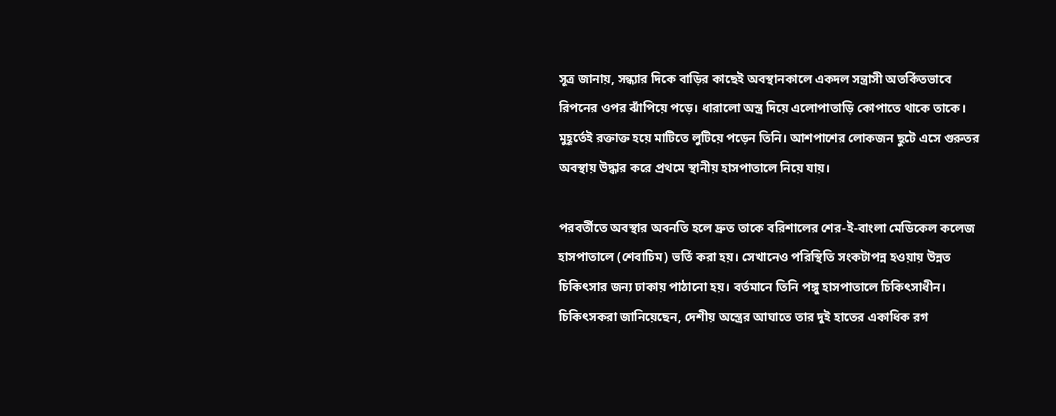সূত্র জানায়, সন্ধ্যার দিকে বাড়ির কাছেই অবস্থানকালে একদল সন্ত্রাসী অতর্কিতভাবে রিপনের ওপর ঝাঁপিয়ে পড়ে। ধারালো অস্ত্র দিয়ে এলোপাতাড়ি কোপাতে থাকে তাকে। মুহূর্তেই রক্তাক্ত হয়ে মাটিতে লুটিয়ে পড়েন তিনি। আশপাশের লোকজন ছুটে এসে গুরুতর অবস্থায় উদ্ধার করে প্রথমে স্থানীয় হাসপাতালে নিয়ে যায়।

পরবর্তীতে অবস্থার অবনতি হলে দ্রুত তাকে বরিশালের শের-ই-বাংলা মেডিকেল কলেজ হাসপাতালে (শেবাচিম) ভর্তি করা হয়। সেখানেও পরিস্থিতি সংকটাপন্ন হওয়ায় উন্নত চিকিৎসার জন্য ঢাকায় পাঠানো হয়। বর্তমানে তিনি পঙ্গু হাসপাতালে চিকিৎসাধীন। চিকিৎসকরা জানিয়েছেন, দেশীয় অস্ত্রের আঘাতে তার দুই হাতের একাধিক রগ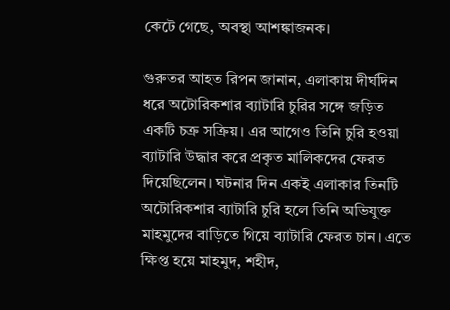কেটে গেছে, অবস্থা আশঙ্কাজনক।

গুরুতর আহত রিপন জানান, এলাকায় দীর্ঘদিন ধরে অটোরিকশার ব্যাটারি চুরির সঙ্গে জড়িত একটি চক্র সক্রিয়। এর আগেও তিনি চুরি হওয়া ব্যাটারি উদ্ধার করে প্রকৃত মালিকদের ফেরত দিয়েছিলেন। ঘটনার দিন একই এলাকার তিনটি অটোরিকশার ব্যাটারি চুরি হলে তিনি অভিযুক্ত মাহমুদের বাড়িতে গিয়ে ব্যাটারি ফেরত চান। এতে ক্ষিপ্ত হয়ে মাহমুদ, শহীদ,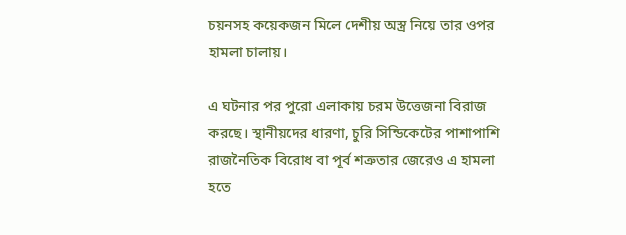চয়নসহ কয়েকজন মিলে দেশীয় অস্ত্র নিয়ে তার ওপর হামলা চালায়।

এ ঘটনার পর পুরো এলাকায় চরম উত্তেজনা বিরাজ করছে। স্থানীয়দের ধারণা, চুরি সিন্ডিকেটের পাশাপাশি রাজনৈতিক বিরোধ বা পূর্ব শত্রুতার জেরেও এ হামলা হতে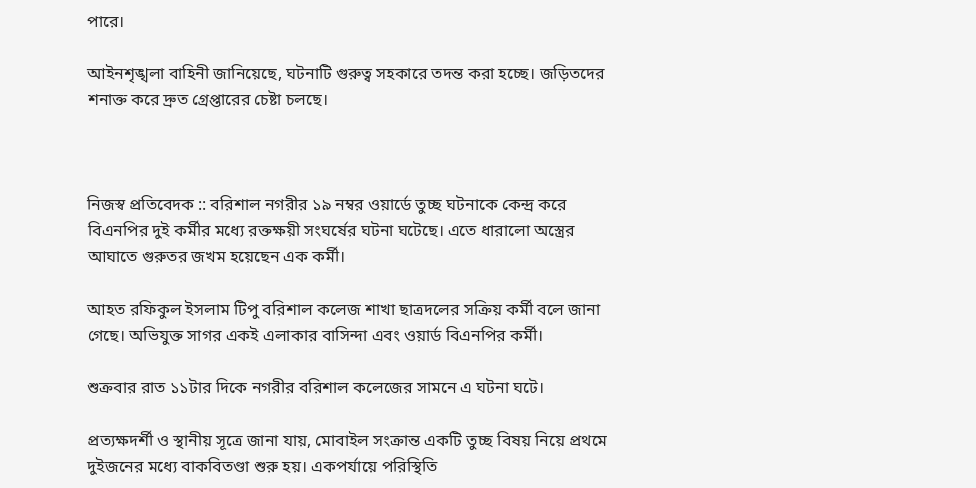পারে।

আইনশৃঙ্খলা বাহিনী জানিয়েছে, ঘটনাটি গুরুত্ব সহকারে তদন্ত করা হচ্ছে। জড়িতদের শনাক্ত করে দ্রুত গ্রেপ্তারের চেষ্টা চলছে।



নিজস্ব প্রতিবেদক :: বরিশাল নগরীর ১৯ নম্বর ওয়ার্ডে তুচ্ছ ঘটনাকে কেন্দ্র করে বিএনপির দুই কর্মীর মধ্যে রক্তক্ষয়ী সংঘর্ষের ঘটনা ঘটেছে। এতে ধারালো অস্ত্রের আঘাতে গুরুতর জখম হয়েছেন এক কর্মী।

আহত রফিকুল ইসলাম টিপু বরিশাল কলেজ শাখা ছাত্রদলের সক্রিয় কর্মী বলে জানা গেছে। অভিযুক্ত সাগর একই এলাকার বাসিন্দা এবং ওয়ার্ড বিএনপির কর্মী।

শুক্রবার রাত ১১টার দিকে নগরীর বরিশাল কলেজের সামনে এ ঘটনা ঘটে।

প্রত্যক্ষদর্শী ও স্থানীয় সূত্রে জানা যায়, মোবাইল সংক্রান্ত একটি তুচ্ছ বিষয় নিয়ে প্রথমে দুইজনের মধ্যে বাকবিতণ্ডা শুরু হয়। একপর্যায়ে পরিস্থিতি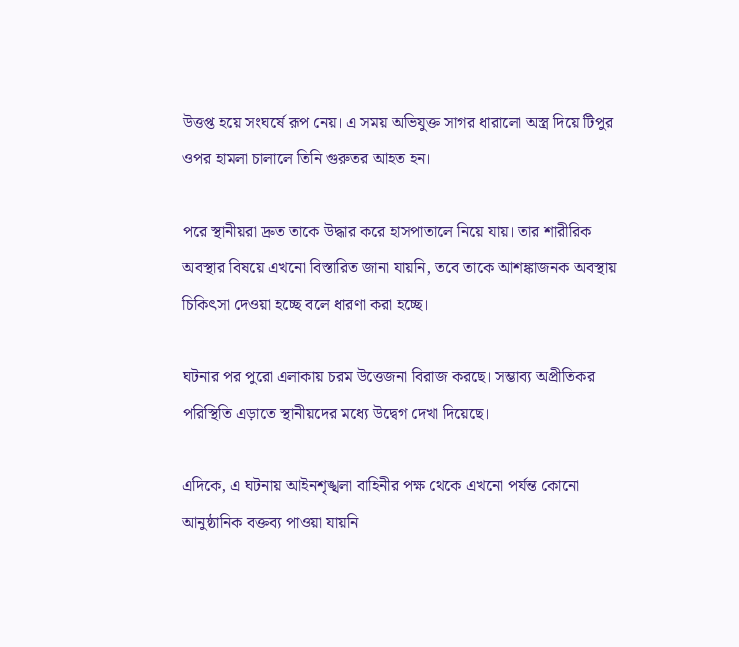উত্তপ্ত হয়ে সংঘর্ষে রূপ নেয়। এ সময় অভিযুক্ত সাগর ধারালো অস্ত্র দিয়ে টিপুর ওপর হামলা চালালে তিনি গুরুতর আহত হন।

পরে স্থানীয়রা দ্রুত তাকে উদ্ধার করে হাসপাতালে নিয়ে যায়। তার শারীরিক অবস্থার বিষয়ে এখনো বিস্তারিত জানা যায়নি, তবে তাকে আশঙ্কাজনক অবস্থায় চিকিৎসা দেওয়া হচ্ছে বলে ধারণা করা হচ্ছে।

ঘটনার পর পুরো এলাকায় চরম উত্তেজনা বিরাজ করছে। সম্ভাব্য অপ্রীতিকর পরিস্থিতি এড়াতে স্থানীয়দের মধ্যে উদ্বেগ দেখা দিয়েছে।

এদিকে, এ ঘটনায় আইনশৃঙ্খলা বাহিনীর পক্ষ থেকে এখনো পর্যন্ত কোনো আনুষ্ঠানিক বক্তব্য পাওয়া যায়নি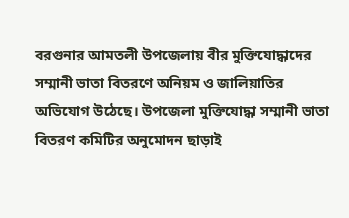বরগুনার আমতলী উপজেলায় বীর মুক্তিযোদ্ধাদের সম্মানী ভাতা বিতরণে অনিয়ম ও জালিয়াতির অভিযোগ উঠেছে। উপজেলা মুক্তিযোদ্ধা সম্মানী ভাতা বিতরণ কমিটির অনুমোদন ছাড়াই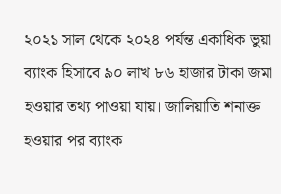২০২১ সাল থেকে ২০২৪ পর্যন্ত একাধিক ভুয়া ব্যাংক হিসাবে ৯০ লাখ ৮৬ হাজার টাকা জমা হওয়ার তথ্য পাওয়া যায়। জালিয়াতি শনাক্ত হওয়ার পর ব্যাংক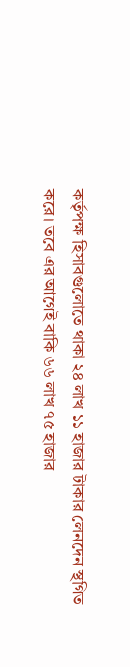কর্তৃপক্ষ হিসাবগুলোতে থাকা ২৪ লাখ ১১ হাজার টাকার লেনদেন স্থগিত করে। তবে এর আগেই বাকি ৬৬ লাখ ৭৫ হাজার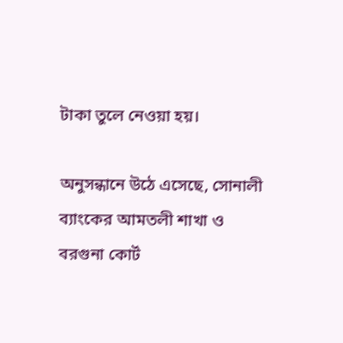টাকা তুলে নেওয়া হয়।

অনুসন্ধানে উঠে এসেছে, সোনালী ব্যাংকের আমতলী শাখা ও বরগুনা কোর্ট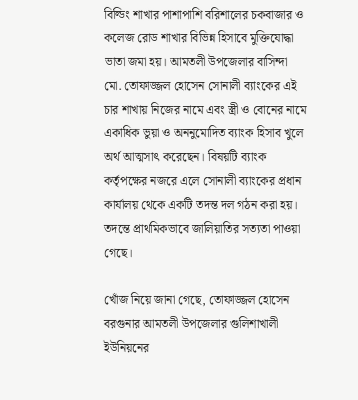বিল্ডিং শাখার পাশাপাশি বরিশালের চকবাজার ও কলেজ রোড শাখার বিভিন্ন হিসাবে মুক্তিযোদ্ধা ভাতা জমা হয়। আমতলী উপজেলার বাসিন্দা মো. তোফাজ্জল হোসেন সোনালী ব্যাংকের এই চার শাখায় নিজের নামে এবং স্ত্রী ও বোনের নামে একাধিক ভুয়া ও অননুমোদিত ব্যাংক হিসাব খুলে অর্থ আত্মসাৎ করেছেন। বিষয়টি ব্যাংক কর্তৃপক্ষের নজরে এলে সোনালী ব্যাংকের প্রধান কার্যালয় থেকে একটি তদন্ত দল গঠন করা হয়। তদন্তে প্রাথমিকভাবে জালিয়াতির সত্যতা পাওয়া গেছে।

খোঁজ নিয়ে জানা গেছে, তোফাজ্জল হোসেন বরগুনার আমতলী উপজেলার গুলিশাখালী ইউনিয়নের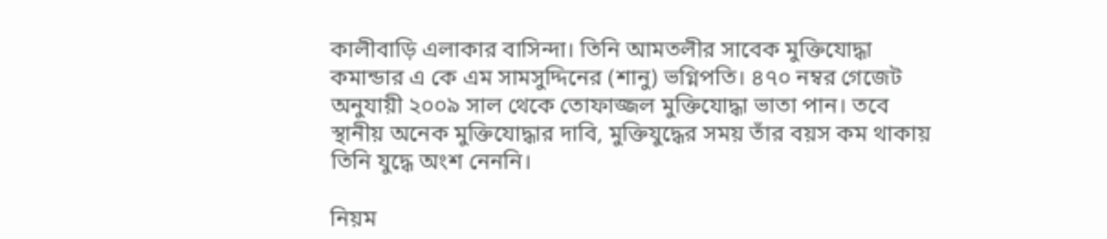কালীবাড়ি এলাকার বাসিন্দা। তিনি আমতলীর সাবেক মুক্তিযোদ্ধা কমান্ডার এ কে এম সামসুদ্দিনের (শানু) ভগ্নিপতি। ৪৭০ নম্বর গেজেট অনুযায়ী ২০০৯ সাল থেকে তোফাজ্জল মুক্তিযোদ্ধা ভাতা পান। তবে স্থানীয় অনেক মুক্তিযোদ্ধার দাবি, মুক্তিযুদ্ধের সময় তাঁর বয়স কম থাকায় তিনি যুদ্ধে অংশ নেননি।

নিয়ম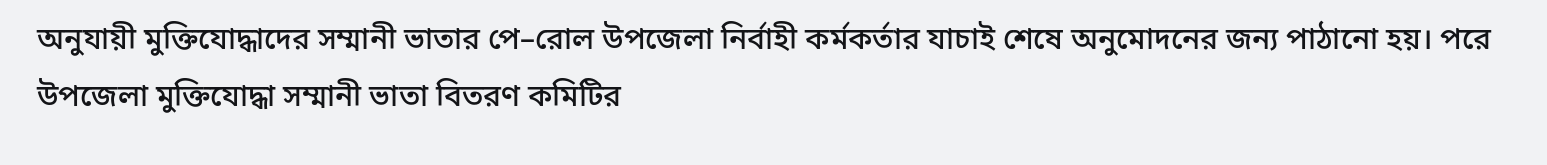অনুযায়ী মুক্তিযোদ্ধাদের সম্মানী ভাতার পে–রোল উপজেলা নির্বাহী কর্মকর্তার যাচাই শেষে অনুমোদনের জন্য পাঠানো হয়। পরে উপজেলা মুক্তিযোদ্ধা সম্মানী ভাতা বিতরণ কমিটির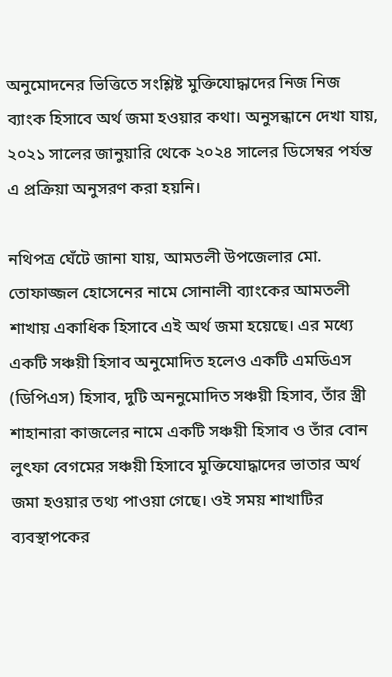অনুমোদনের ভিত্তিতে সংশ্লিষ্ট মুক্তিযোদ্ধাদের নিজ নিজ ব্যাংক হিসাবে অর্থ জমা হওয়ার কথা। অনুসন্ধানে দেখা যায়, ২০২১ সালের জানুয়ারি থেকে ২০২৪ সালের ডিসেম্বর পর্যন্ত এ প্রক্রিয়া অনুসরণ করা হয়নি।

নথিপত্র ঘেঁটে জানা যায়, আমতলী উপজেলার মো. তোফাজ্জল হোসেনের নামে সোনালী ব্যাংকের আমতলী শাখায় একাধিক হিসাবে এই অর্থ জমা হয়েছে। এর মধ্যে একটি সঞ্চয়ী হিসাব অনুমোদিত হলেও একটি এমডিএস (ডিপিএস) হিসাব, দুটি অননুমোদিত সঞ্চয়ী হিসাব, তাঁর স্ত্রী শাহানারা কাজলের নামে একটি সঞ্চয়ী হিসাব ও তাঁর বোন লুৎফা বেগমের সঞ্চয়ী হিসাবে মুক্তিযোদ্ধাদের ভাতার অর্থ জমা হওয়ার তথ্য পাওয়া গেছে। ওই সময় শাখাটির ব্যবস্থাপকের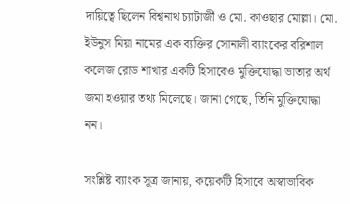দায়িত্বে ছিলেন বিশ্বনাথ চ্যাটার্জী ও মো. কাওছার মোল্লা। মো. ইউনুস মিয়া নামের এক ব্যক্তির সোনালী ব্যাংকের বরিশাল কলেজ রোড শাখার একটি হিসাবেও মুক্তিযোদ্ধা ভাতার অর্থ জমা হওয়ার তথ্য মিলেছে। জানা গেছে, তিনি মুক্তিযোদ্ধা নন।

সংশ্লিষ্ট ব্যাংক সূত্র জানায়, কয়েকটি হিসাবে অস্বাভাবিক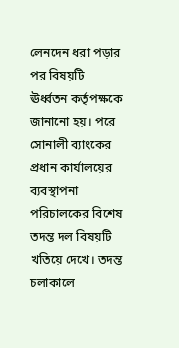লেনদেন ধরা পড়ার পর বিষয়টি ঊর্ধ্বতন কর্তৃপক্ষকে জানানো হয়। পরে সোনালী ব্যাংকের প্রধান কার্যালয়ের ব্যবস্থাপনা পরিচালকের বিশেষ তদন্ত দল বিষয়টি খতিয়ে দেখে। তদন্ত চলাকালে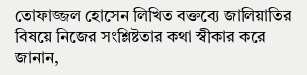তোফাজ্জল হোসেন লিখিত বক্তব্যে জালিয়াতির বিষয়ে নিজের সংশ্লিষ্টতার কথা স্বীকার করে জানান,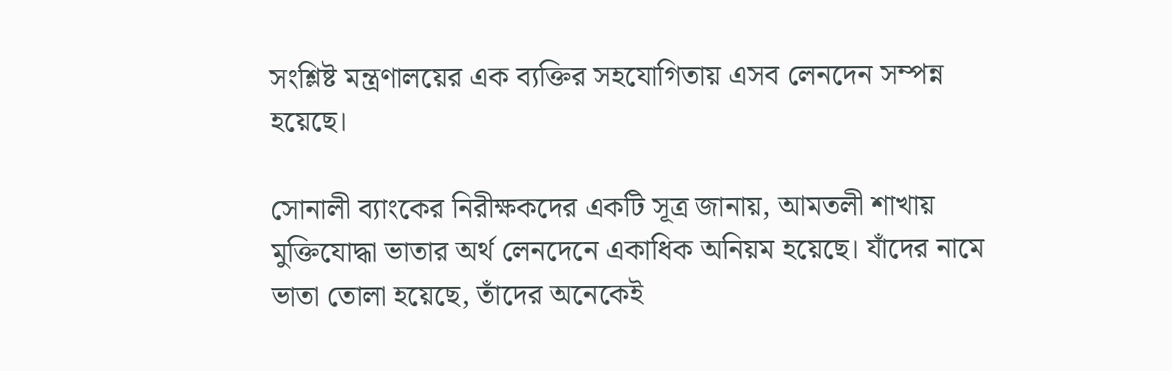সংশ্লিষ্ট মন্ত্রণালয়ের এক ব্যক্তির সহযোগিতায় এসব লেনদেন সম্পন্ন হয়েছে।

সোনালী ব্যাংকের নিরীক্ষকদের একটি সূত্র জানায়, আমতলী শাখায় মুক্তিযোদ্ধা ভাতার অর্থ লেনদেনে একাধিক অনিয়ম হয়েছে। যাঁদের নামে ভাতা তোলা হয়েছে, তাঁদের অনেকেই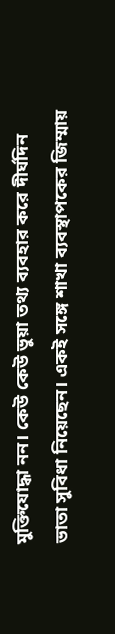মুক্তিযোদ্ধা নন। কেউ কেউ ভুয়া তথ্য ব্যবহার করে দীর্ঘদিন ভাতা সুবিধা নিয়েছেন। একই সঙ্গে শাখা ব্যবস্থাপকের জিম্মায়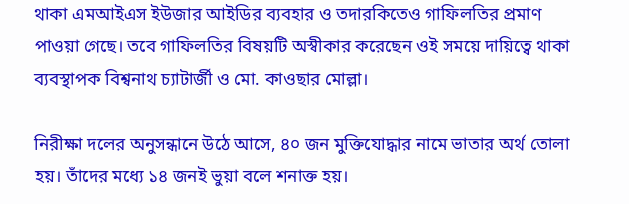থাকা এমআইএস ইউজার আইডির ব্যবহার ও তদারকিতেও গাফিলতির প্রমাণ পাওয়া গেছে। তবে গাফিলতির বিষয়টি অস্বীকার করেছেন ওই সময়ে দায়িত্বে থাকা ব্যবস্থাপক বিশ্বনাথ চ্যাটার্জী ও মো. কাওছার মোল্লা।

নিরীক্ষা দলের অনুসন্ধানে উঠে আসে, ৪০ জন মুক্তিযোদ্ধার নামে ভাতার অর্থ তোলা হয়। তাঁদের মধ্যে ১৪ জনই ভুয়া বলে শনাক্ত হয়।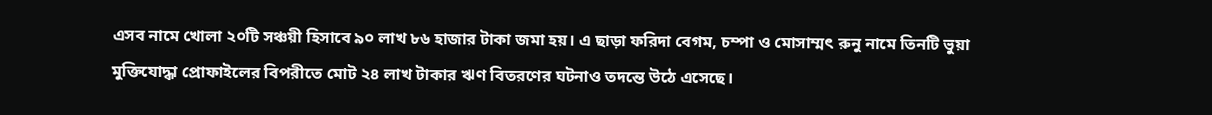এসব নামে খোলা ২০টি সঞ্চয়ী হিসাবে ৯০ লাখ ৮৬ হাজার টাকা জমা হয়। এ ছাড়া ফরিদা বেগম, চম্পা ও মোসাম্মৎ রুনু নামে তিনটি ভুয়া মুক্তিযোদ্ধা প্রোফাইলের বিপরীতে মোট ২৪ লাখ টাকার ঋণ বিতরণের ঘটনাও তদন্তে উঠে এসেছে।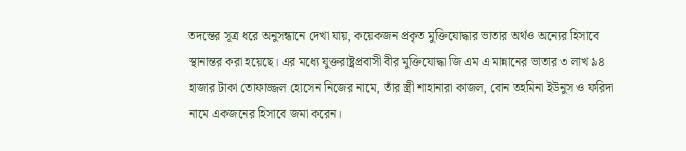তদন্তের সূত্র ধরে অনুসন্ধানে দেখা যায়, কয়েকজন প্রকৃত মুক্তিযোদ্ধার ভাতার অর্থও অন্যের হিসাবে স্থানান্তর করা হয়েছে। এর মধ্যে যুক্তরাষ্ট্রপ্রবাসী বীর মুক্তিযোদ্ধা জি এম এ মান্নানের ভাতার ৩ লাখ ৯৪ হাজার টাকা তোফাজ্জল হোসেন নিজের নামে, তাঁর স্ত্রী শাহানারা কাজল, বোন তহমিনা ইউনুস ও ফরিদা নামে একজনের হিসাবে জমা করেন।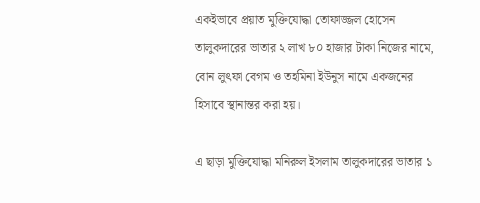একইভাবে প্রয়াত মুক্তিযোদ্ধা তোফাজ্জল হোসেন তালুকদারের ভাতার ২ লাখ ৮০ হাজার টাকা নিজের নামে, বোন লুৎফা বেগম ও তহমিনা ইউনুস নামে একজনের হিসাবে স্থানান্তর করা হয়।

এ ছাড়া মুক্তিযোদ্ধা মনিরুল ইসলাম তালুকদারের ভাতার ১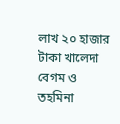লাখ ২০ হাজার টাকা খালেদা বেগম ও তহমিনা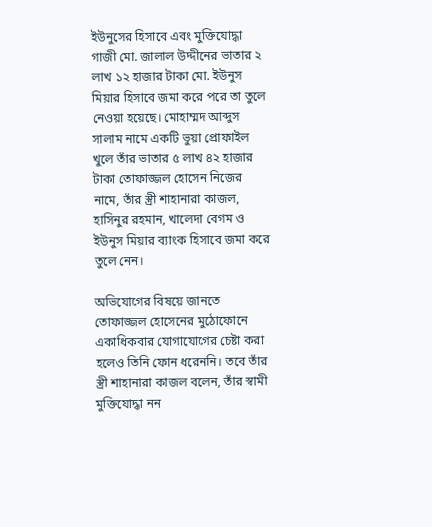ইউনুসের হিসাবে এবং মুক্তিযোদ্ধা গাজী মো. জালাল উদ্দীনের ভাতার ২ লাখ ১২ হাজার টাকা মো. ইউনুস মিয়ার হিসাবে জমা করে পরে তা তুলে নেওয়া হয়েছে। মোহাম্মদ আব্দুস সালাম নামে একটি ভুয়া প্রোফাইল খুলে তাঁর ভাতার ৫ লাখ ৪২ হাজার টাকা তোফাজ্জল হোসেন নিজের নামে, তাঁর স্ত্রী শাহানারা কাজল, হাসিনুর রহমান, খালেদা বেগম ও ইউনুস মিয়ার ব্যাংক হিসাবে জমা করে তুলে নেন।

অভিযোগের বিষয়ে জানতে তোফাজ্জল হোসেনের মুঠোফোনে একাধিকবার যোগাযোগের চেষ্টা করা হলেও তিনি ফোন ধরেননি। তবে তাঁর স্ত্রী শাহানারা কাজল বলেন, তাঁর স্বামী মুক্তিযোদ্ধা নন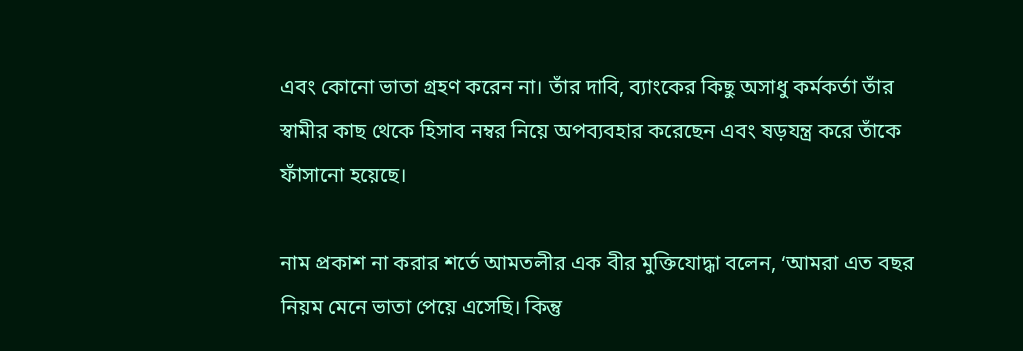এবং কোনো ভাতা গ্রহণ করেন না। তাঁর দাবি, ব্যাংকের কিছু অসাধু কর্মকর্তা তাঁর স্বামীর কাছ থেকে হিসাব নম্বর নিয়ে অপব্যবহার করেছেন এবং ষড়যন্ত্র করে তাঁকে ফাঁসানো হয়েছে।

নাম প্রকাশ না করার শর্তে আমতলীর এক বীর মুক্তিযোদ্ধা বলেন, ‘আমরা এত বছর নিয়ম মেনে ভাতা পেয়ে এসেছি। কিন্তু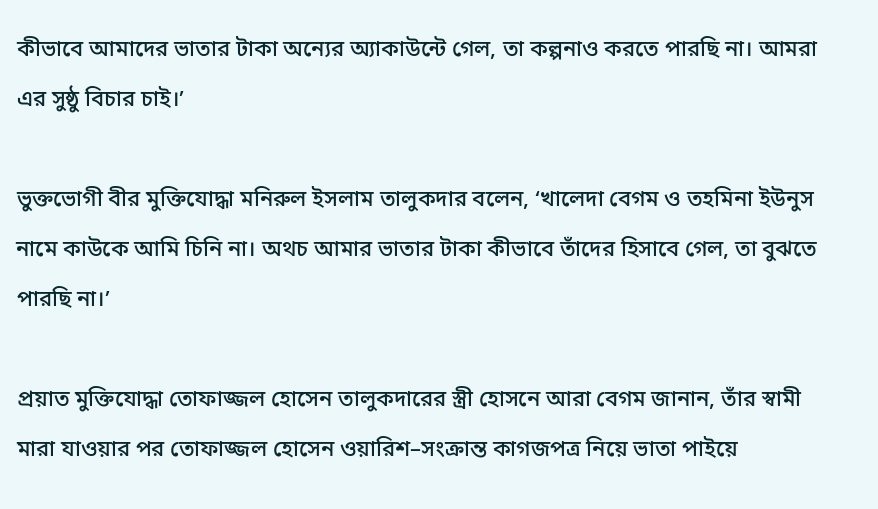কীভাবে আমাদের ভাতার টাকা অন্যের অ্যাকাউন্টে গেল, তা কল্পনাও করতে পারছি না। আমরা এর সুষ্ঠু বিচার চাই।’

ভুক্তভোগী বীর মুক্তিযোদ্ধা মনিরুল ইসলাম তালুকদার বলেন, ‘খালেদা বেগম ও তহমিনা ইউনুস নামে কাউকে আমি চিনি না। অথচ আমার ভাতার টাকা কীভাবে তাঁদের হিসাবে গেল, তা বুঝতে পারছি না।’

প্রয়াত মুক্তিযোদ্ধা তোফাজ্জল হোসেন তালুকদারের স্ত্রী হোসনে আরা বেগম জানান, তাঁর স্বামী মারা যাওয়ার পর তোফাজ্জল হোসেন ওয়ারিশ–সংক্রান্ত কাগজপত্র নিয়ে ভাতা পাইয়ে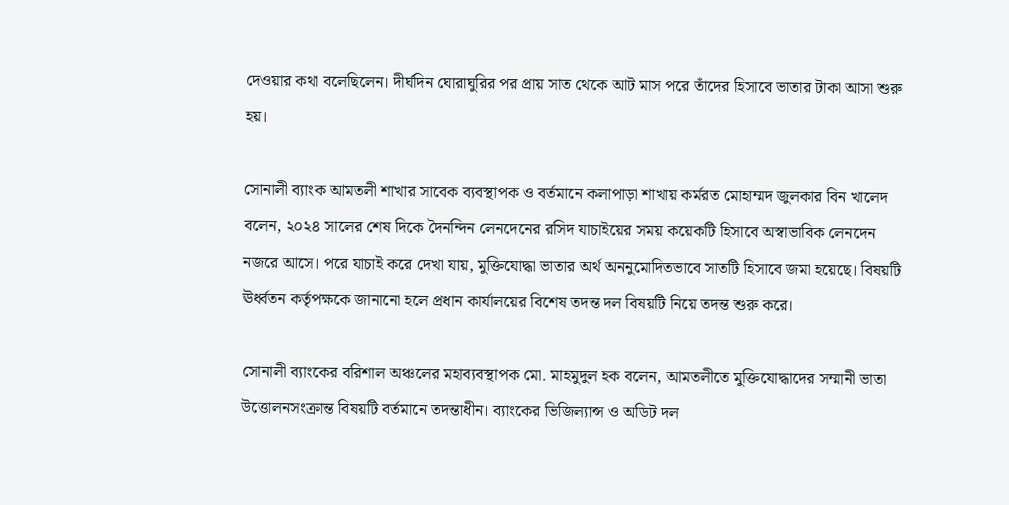দেওয়ার কথা বলেছিলেন। দীর্ঘদিন ঘোরাঘুরির পর প্রায় সাত থেকে আট মাস পরে তাঁদের হিসাবে ভাতার টাকা আসা শুরু হয়।

সোনালী ব্যাংক আমতলী শাখার সাবেক ব্যবস্থাপক ও বর্তমানে কলাপাড়া শাখায় কর্মরত মোহাম্মদ জুলকার বিন খালেদ বলেন, ২০২৪ সালের শেষ দিকে দৈনন্দিন লেনদেনের রসিদ যাচাইয়ের সময় কয়েকটি হিসাবে অস্বাভাবিক লেনদেন নজরে আসে। পরে যাচাই করে দেখা যায়, মুক্তিযোদ্ধা ভাতার অর্থ অননুমোদিতভাবে সাতটি হিসাবে জমা হয়েছে। বিষয়টি ঊর্ধ্বতন কর্তৃপক্ষকে জানানো হলে প্রধান কার্যালয়ের বিশেষ তদন্ত দল বিষয়টি নিয়ে তদন্ত শুরু করে।

সোনালী ব্যাংকের বরিশাল অঞ্চলের মহাব্যবস্থাপক মো. মাহমুদুল হক বলেন, আমতলীতে মুক্তিযোদ্ধাদের সম্মানী ভাতা উত্তোলনসংক্রান্ত বিষয়টি বর্তমানে তদন্তাধীন। ব্যাংকের ভিজিল্যান্স ও অডিট দল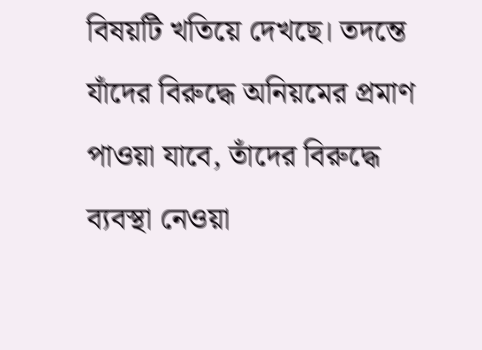বিষয়টি খতিয়ে দেখছে। তদন্তে যাঁদের বিরুদ্ধে অনিয়মের প্রমাণ পাওয়া যাবে, তাঁদের বিরুদ্ধে ব্যবস্থা নেওয়া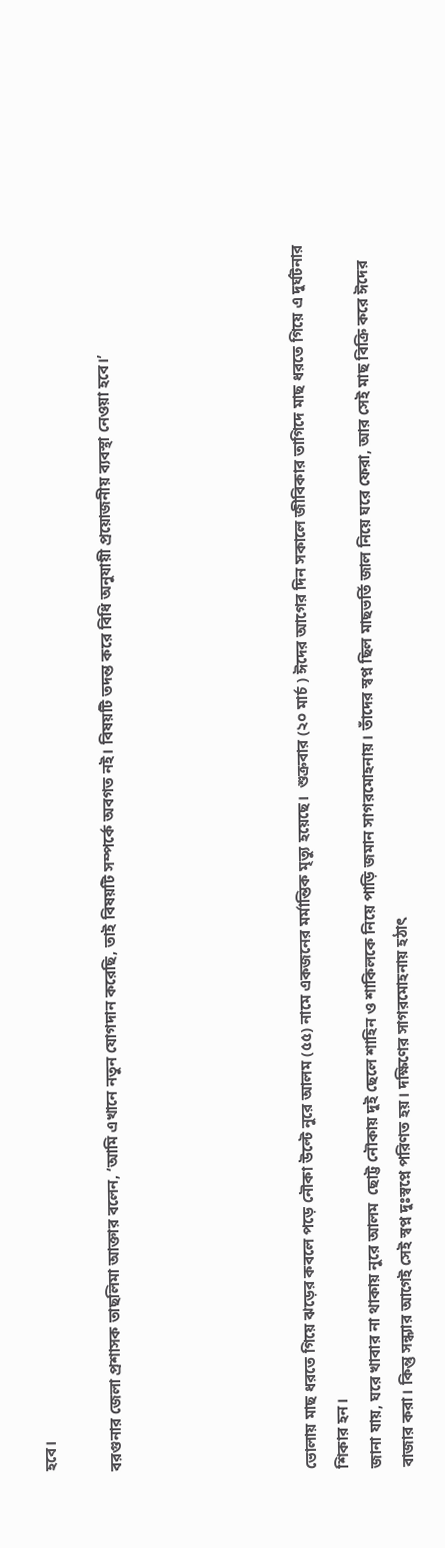হবে।

বরগুনার জেলা প্রশাসক তাছলিমা আক্তার বলেন, ‘আমি এখানে নতুন যোগদান করেছি, তাই বিষয়টি সম্পর্কে অবগত নই। বিষয়টি তদন্ত করে বিধি অনুযায়ী প্রয়োজনীয় ব্যবস্থা নেওয়া হবে।’





ভোলায় মাছ ধরতে গিয়ে ঝড়ের কবলে পড়ে নৌকা উল্টে নুরে আলম (৫৫) নামে একজনের মর্মান্তিক মৃত্যু হয়েছে।  শুক্রবার (২০ মার্চ ) ঈদের আগের দিন সকালে জীবিকার তাগিদে মাছ ধরতে গিয়ে এ দুর্ঘটনার শিকার হন।
জানা যায়, ঘরে খাবার না থাকায় নুরে আলম  ছোট্ট নৌকায় দুই ছেলে শাহিন ও শাকিলকে নিয়ে পাড়ি জমান সাগরমোহনায়। তাঁদের স্বপ্ন ছিল মাছভর্তি জাল নিয়ে ঘরে ফেরা, আর সেই মাছ বিক্রি করে ঈদের বাজার করা। কিন্তু সন্ধ্যার আগেই সেই স্বপ্ন দুঃস্বপ্নে পরিণত হয়। দক্ষিণের সাগরমোহনায় হঠাৎ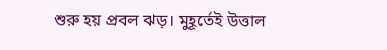শুরু হয় প্রবল ঝড়। মুহূর্তেই উত্তাল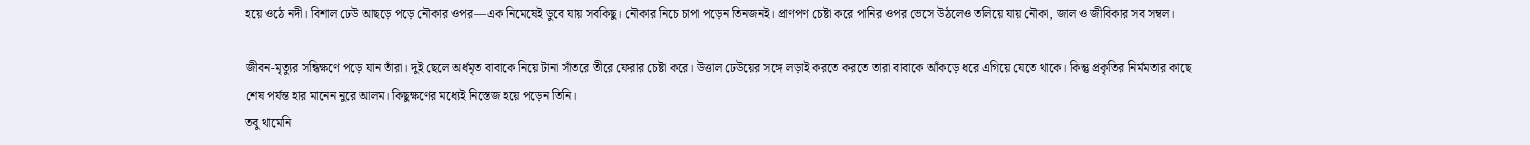হয়ে ওঠে নদী। বিশাল ঢেউ আছড়ে পড়ে নৌকার ওপর—এক নিমেষেই ডুবে যায় সবকিছু। নৌকার নিচে চাপা পড়েন তিনজনই। প্রাণপণ চেষ্টা করে পানির ওপর ভেসে উঠলেও তলিয়ে যায় নৌকা, জাল ও জীবিকার সব সম্বল।

জীবন-মৃত্যুর সন্ধিক্ষণে পড়ে যান তাঁরা। দুই ছেলে অর্ধমৃত বাবাকে নিয়ে টানা সাঁতরে তীরে ফেরার চেষ্টা করে। উত্তাল ঢেউয়ের সঙ্গে লড়াই করতে করতে তারা বাবাকে আঁকড়ে ধরে এগিয়ে যেতে থাকে। কিন্তু প্রকৃতির নির্মমতার কাছে শেষ পর্যন্ত হার মানেন নুরে আলম। কিছুক্ষণের মধ্যেই নিস্তেজ হয়ে পড়েন তিনি।
তবু থামেনি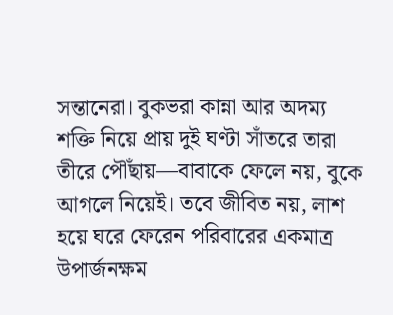সন্তানেরা। বুকভরা কান্না আর অদম্য শক্তি নিয়ে প্রায় দুই ঘণ্টা সাঁতরে তারা তীরে পৌঁছায়—বাবাকে ফেলে নয়, বুকে আগলে নিয়েই। তবে জীবিত নয়, লাশ হয়ে ঘরে ফেরেন পরিবারের একমাত্র উপার্জনক্ষম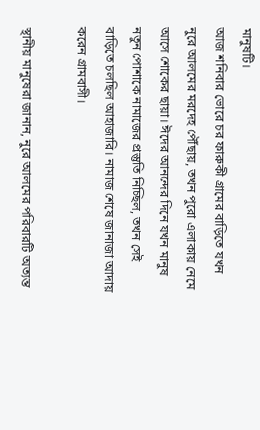মানুষটি।
আজ শনিবার ভোরে চর ফারুকী গ্রামের বাড়িতে যখন নুরে আলমের মরদেহ পৌঁছায়, তখন পুরো এলাকায় নেমে আসে শোকের ছায়া। ঈদের আনন্দের দিনে যখন মানুষ নতুন পোশাকে নামাজের প্রস্তুতি নিচ্ছিল, তখন সেই বাড়িতে চলছিল আহাজারি। নামাজ শেষে জানাজা আদায় করেন গ্রামবাসী।

স্থানীয় মানুষেরা জানান, নুরে আলমের পরিবারটি অত্যন্ত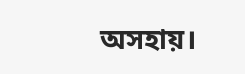অসহায়।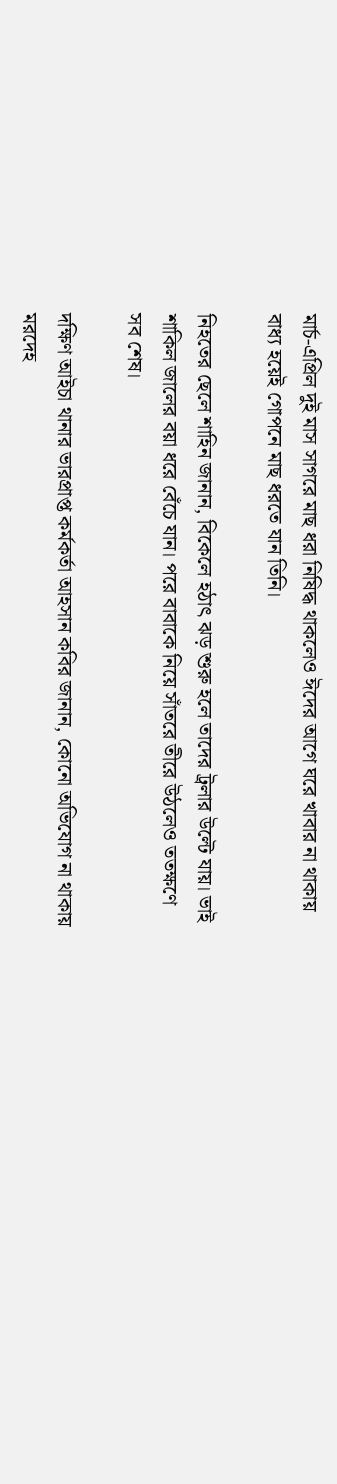মার্চ-এপ্রিল দুই মাস সাগরে মাছ ধরা নিষিদ্ধ থাকলেও ঈদের আগে ঘরে খাবার না থাকায় বাধ্য হয়েই গোপনে মাছ ধরতে যান তিনি।

নিহতের ছেলে শাহিন জানান, বিকেলে হঠাৎ ঝড় শুরু হলে তাদের ট্রলার উল্টে যায়। ভাই শাকিল জালের বয়া ধরে বেঁচে যান। পরে বাবাকে নিয়ে সাঁতরে তীরে উঠলেও ততক্ষণে সব শেষ।

দক্ষিণ আইচা থানার ভারপ্রাপ্ত কর্মকর্তা আহসান কবির জানান, কোনো অভিযোগ না থাকায় মরদেহ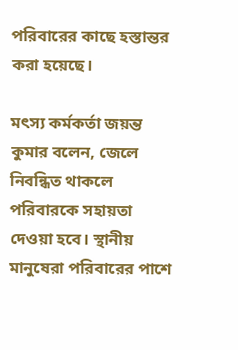পরিবারের কাছে হস্তান্তর করা হয়েছে।

মৎস্য কর্মকর্তা জয়ন্ত কুমার বলেন, জেলে নিবন্ধিত থাকলে পরিবারকে সহায়তা দেওয়া হবে। স্থানীয় মানুষেরা পরিবারের পাশে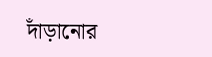দাঁড়ানোর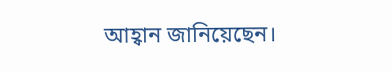আহ্বান জানিয়েছেন।